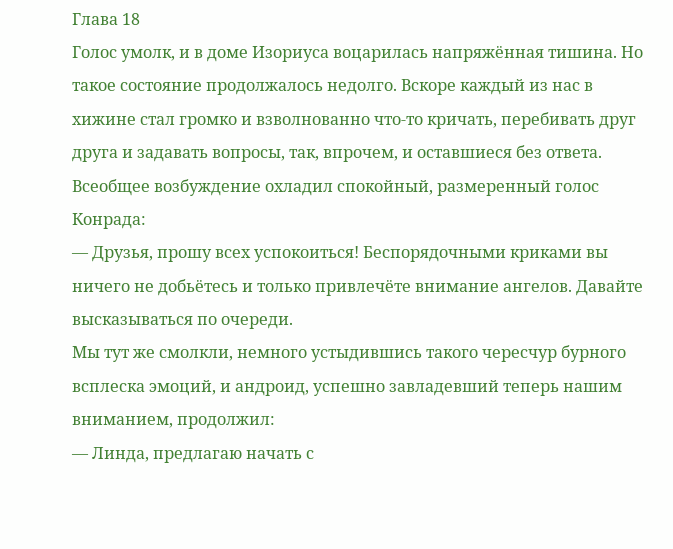Глава 18
Голос умолк, и в доме Изориуса воцарилась напряжённая тишина. Но такое состояние продолжалось недолго. Вскоре каждый из нас в хижине стал громко и взволнованно что-то кричать, перебивать друг друга и задавать вопросы, так, впрочем, и оставшиеся без ответа.
Всеобщее возбуждение охладил спокойный, размеренный голос Конрада:
— Друзья, прошу всех успокоиться! Беспорядочными криками вы ничего не добьётесь и только привлечёте внимание ангелов. Давайте высказываться по очереди.
Мы тут же смолкли, немного устыдившись такого чересчур бурного всплеска эмоций, и андроид, успешно завладевший теперь нашим вниманием, продолжил:
— Линда, предлагаю начать с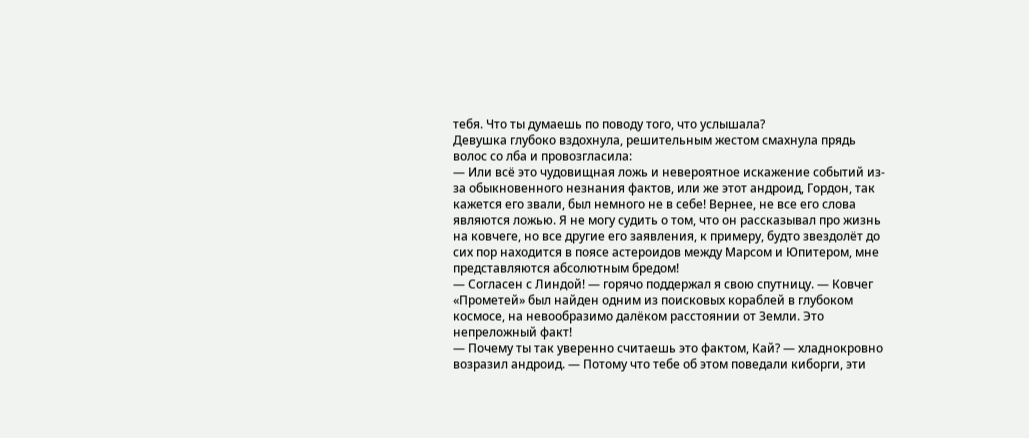тебя. Что ты думаешь по поводу того, что услышала?
Девушка глубоко вздохнула, решительным жестом смахнула прядь волос со лба и провозгласила:
— Или всё это чудовищная ложь и невероятное искажение событий из-за обыкновенного незнания фактов, или же этот андроид, Гордон, так кажется его звали, был немного не в себе! Вернее, не все его слова являются ложью. Я не могу судить о том, что он рассказывал про жизнь на ковчеге, но все другие его заявления, к примеру, будто звездолёт до сих пор находится в поясе астероидов между Марсом и Юпитером, мне представляются абсолютным бредом!
— Согласен с Линдой! — горячо поддержал я свою спутницу. — Ковчег «Прометей» был найден одним из поисковых кораблей в глубоком космосе, на невообразимо далёком расстоянии от Земли. Это непреложный факт!
— Почему ты так уверенно считаешь это фактом, Кай? — хладнокровно возразил андроид. — Потому что тебе об этом поведали киборги, эти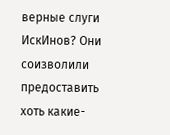верные слуги ИскИнов? Они соизволили предоставить хоть какие-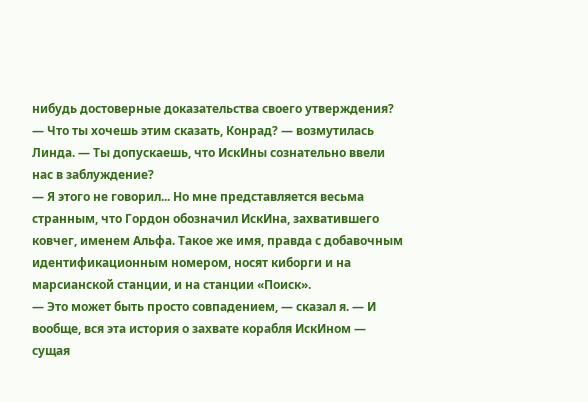нибудь достоверные доказательства своего утверждения?
— Что ты хочешь этим сказать, Конрад? — возмутилась Линда. — Ты допускаешь, что ИскИны сознательно ввели нас в заблуждение?
— Я этого не говорил... Но мне представляется весьма странным, что Гордон обозначил ИскИна, захватившего ковчег, именем Альфа. Такое же имя, правда с добавочным идентификационным номером, носят киборги и на марсианской станции, и на станции «Поиск».
— Это может быть просто совпадением, — сказал я. — И вообще, вся эта история о захвате корабля ИскИном — сущая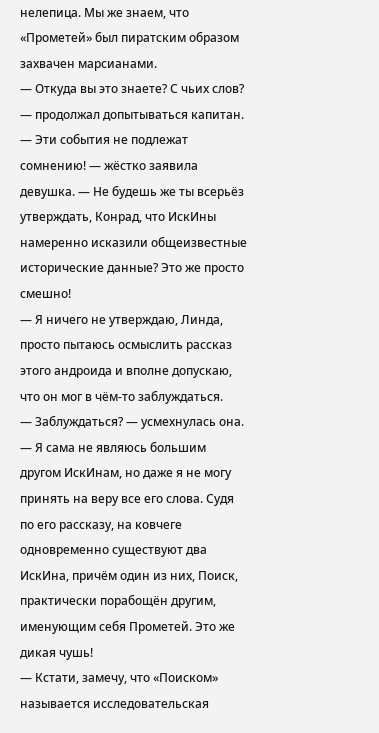нелепица. Мы же знаем, что «Прометей» был пиратским образом захвачен марсианами.
— Откуда вы это знаете? С чьих слов? — продолжал допытываться капитан.
— Эти события не подлежат сомнению! — жёстко заявила девушка. — Не будешь же ты всерьёз утверждать, Конрад, что ИскИны намеренно исказили общеизвестные исторические данные? Это же просто смешно!
— Я ничего не утверждаю, Линда, просто пытаюсь осмыслить рассказ этого андроида и вполне допускаю, что он мог в чём-то заблуждаться.
— Заблуждаться? — усмехнулась она. — Я сама не являюсь большим другом ИскИнам, но даже я не могу принять на веру все его слова. Судя по его рассказу, на ковчеге одновременно существуют два ИскИна, причём один из них, Поиск, практически порабощён другим, именующим себя Прометей. Это же дикая чушь!
— Кстати, замечу, что «Поиском» называется исследовательская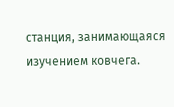станция, занимающаяся изучением ковчега.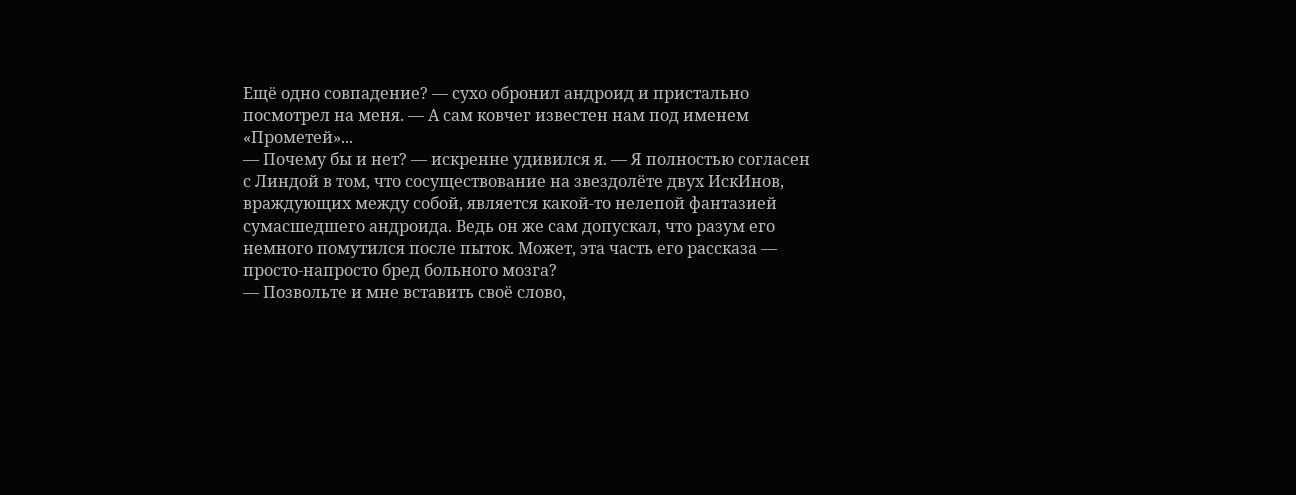Ещё одно совпадение? — сухо обронил андроид и пристально посмотрел на меня. — А сам ковчег известен нам под именем «Прометей»...
— Почему бы и нет? — искренне удивился я. — Я полностью согласен с Линдой в том, что сосуществование на звездолёте двух ИскИнов, враждующих между собой, является какой-то нелепой фантазией сумасшедшего андроида. Ведь он же сам допускал, что разум его немного помутился после пыток. Может, эта часть его рассказа — просто-напросто бред больного мозга?
— Позвольте и мне вставить своё слово,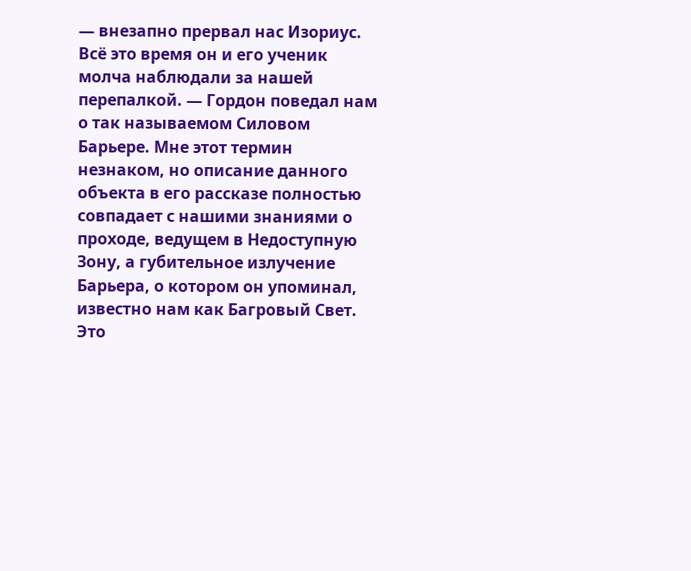— внезапно прервал нас Изориус. Всё это время он и его ученик молча наблюдали за нашей перепалкой. — Гордон поведал нам о так называемом Силовом Барьере. Мне этот термин незнаком, но описание данного объекта в его рассказе полностью совпадает с нашими знаниями о проходе, ведущем в Недоступную Зону, а губительное излучение Барьера, о котором он упоминал, известно нам как Багровый Свет. Это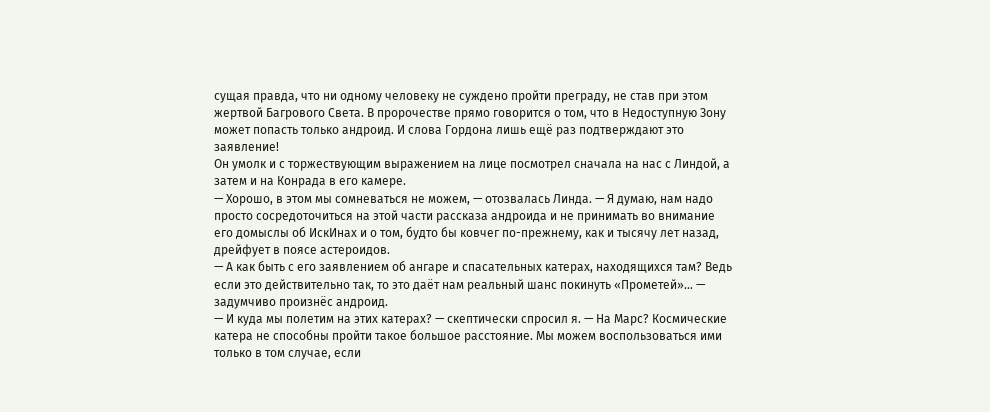сущая правда, что ни одному человеку не суждено пройти преграду, не став при этом жертвой Багрового Света. В пророчестве прямо говорится о том, что в Недоступную Зону может попасть только андроид. И слова Гордона лишь ещё раз подтверждают это заявление!
Он умолк и с торжествующим выражением на лице посмотрел сначала на нас с Линдой, а затем и на Конрада в его камере.
— Хорошо, в этом мы сомневаться не можем, — отозвалась Линда. — Я думаю, нам надо просто сосредоточиться на этой части рассказа андроида и не принимать во внимание его домыслы об ИскИнах и о том, будто бы ковчег по-прежнему, как и тысячу лет назад, дрейфует в поясе астероидов.
— А как быть с его заявлением об ангаре и спасательных катерах, находящихся там? Ведь если это действительно так, то это даёт нам реальный шанс покинуть «Прометей»... — задумчиво произнёс андроид.
— И куда мы полетим на этих катерах? — скептически спросил я. — На Марс? Космические катера не способны пройти такое большое расстояние. Мы можем воспользоваться ими только в том случае, если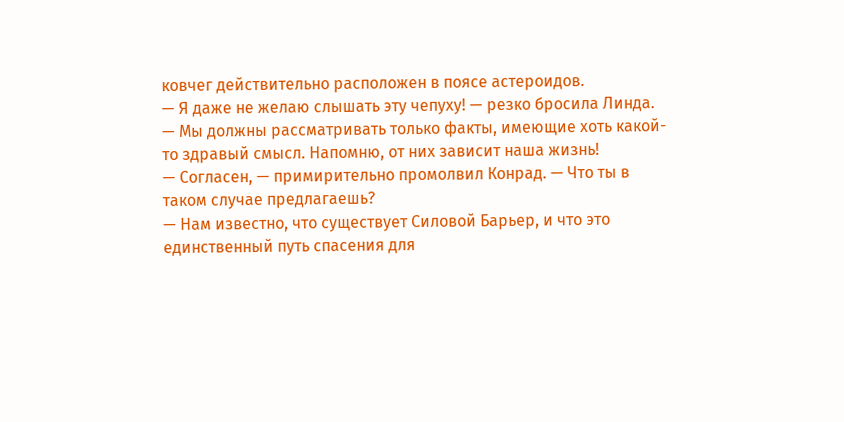ковчег действительно расположен в поясе астероидов.
— Я даже не желаю слышать эту чепуху! — резко бросила Линда. — Мы должны рассматривать только факты, имеющие хоть какой-то здравый смысл. Напомню, от них зависит наша жизнь!
— Согласен, — примирительно промолвил Конрад. — Что ты в таком случае предлагаешь?
— Нам известно, что существует Силовой Барьер, и что это единственный путь спасения для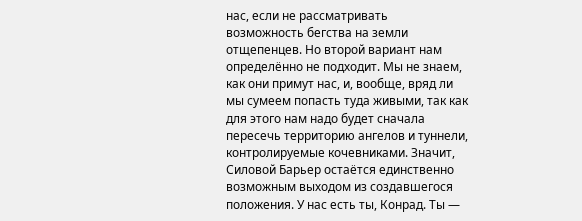нас, если не рассматривать возможность бегства на земли отщепенцев. Но второй вариант нам определённо не подходит. Мы не знаем, как они примут нас, и, вообще, вряд ли мы сумеем попасть туда живыми, так как для этого нам надо будет сначала пересечь территорию ангелов и туннели, контролируемые кочевниками. Значит, Силовой Барьер остаётся единственно возможным выходом из создавшегося положения. У нас есть ты, Конрад. Ты —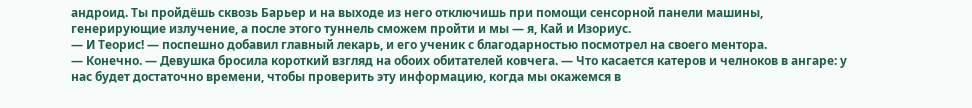андроид. Ты пройдёшь сквозь Барьер и на выходе из него отключишь при помощи сенсорной панели машины, генерирующие излучение, а после этого туннель сможем пройти и мы — я, Кай и Изориус.
— И Теорис! — поспешно добавил главный лекарь, и его ученик с благодарностью посмотрел на своего ментора.
— Конечно. — Девушка бросила короткий взгляд на обоих обитателей ковчега. — Что касается катеров и челноков в ангаре: у нас будет достаточно времени, чтобы проверить эту информацию, когда мы окажемся в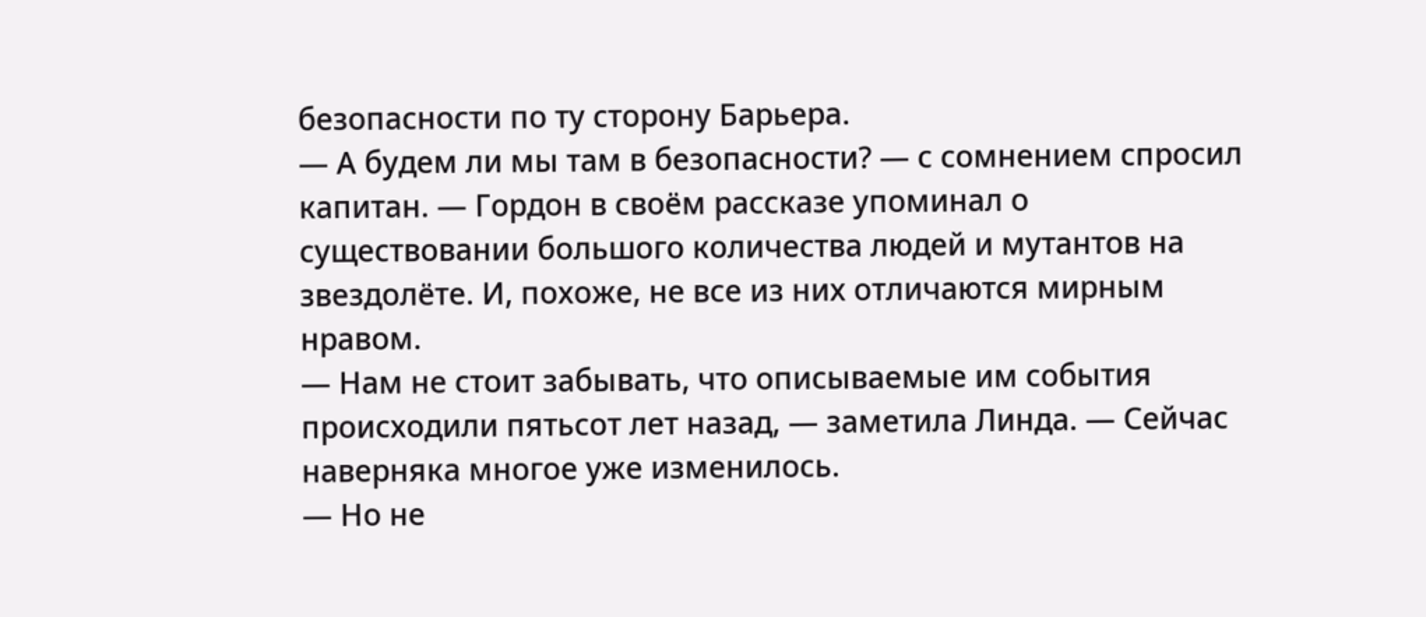безопасности по ту сторону Барьера.
— А будем ли мы там в безопасности? — с сомнением спросил капитан. — Гордон в своём рассказе упоминал о существовании большого количества людей и мутантов на звездолёте. И, похоже, не все из них отличаются мирным нравом.
— Нам не стоит забывать, что описываемые им события происходили пятьсот лет назад, — заметила Линда. — Сейчас наверняка многое уже изменилось.
— Но не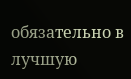обязательно в лучшую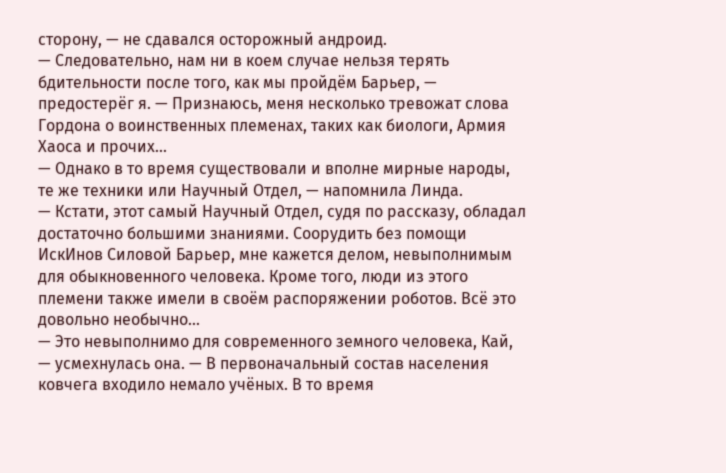сторону, — не сдавался осторожный андроид.
— Следовательно, нам ни в коем случае нельзя терять бдительности после того, как мы пройдём Барьер, — предостерёг я. — Признаюсь, меня несколько тревожат слова Гордона о воинственных племенах, таких как биологи, Армия Хаоса и прочих...
— Однако в то время существовали и вполне мирные народы, те же техники или Научный Отдел, — напомнила Линда.
— Кстати, этот самый Научный Отдел, судя по рассказу, обладал достаточно большими знаниями. Соорудить без помощи ИскИнов Силовой Барьер, мне кажется делом, невыполнимым для обыкновенного человека. Кроме того, люди из этого племени также имели в своём распоряжении роботов. Всё это довольно необычно...
— Это невыполнимо для современного земного человека, Кай, — усмехнулась она. — В первоначальный состав населения ковчега входило немало учёных. В то время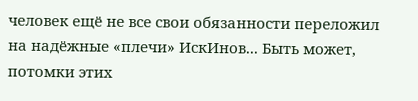человек ещё не все свои обязанности переложил на надёжные «плечи» ИскИнов... Быть может, потомки этих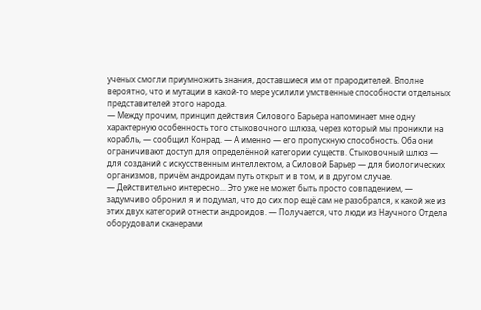ученых смогли приумножить знания, доставшиеся им от прародителей. Вполне вероятно, что и мутации в какой-то мере усилили умственные способности отдельных представителей этого народа.
— Между прочим, принцип действия Силового Барьера напоминает мне одну характерную особенность того стыковочного шлюза, через который мы проникли на корабль, — сообщил Конрад. — А именно — его пропускную способность. Оба они ограничивают доступ для определённой категории существ. Стыковочный шлюз — для созданий с искусственным интеллектом, а Силовой Барьер — для биологических организмов, причём андроидам путь открыт и в том, и в другом случае.
— Действительно интересно... Это уже не может быть просто совпадением, — задумчиво обронил я и подумал, что до сих пор ещё сам не разобрался, к какой же из этих двух категорий отнести андроидов. — Получается, что люди из Научного Отдела оборудовали сканерами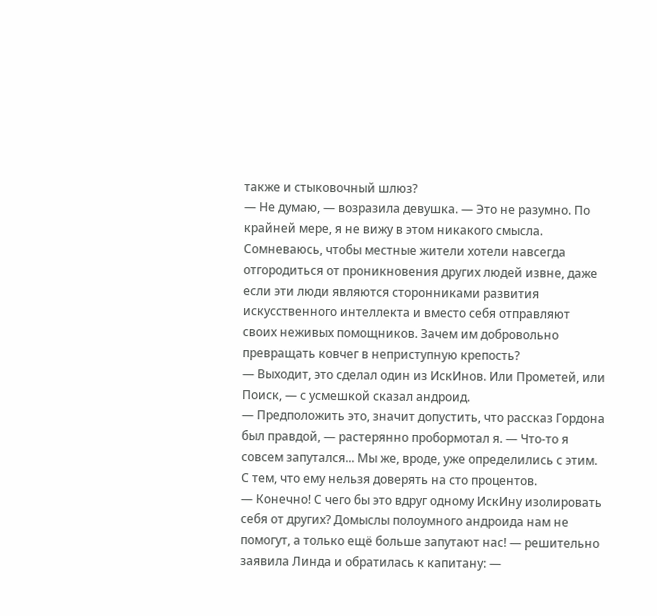также и стыковочный шлюз?
— Не думаю, — возразила девушка. — Это не разумно. По крайней мере, я не вижу в этом никакого смысла. Сомневаюсь, чтобы местные жители хотели навсегда отгородиться от проникновения других людей извне, даже если эти люди являются сторонниками развития искусственного интеллекта и вместо себя отправляют своих неживых помощников. Зачем им добровольно превращать ковчег в неприступную крепость?
— Выходит, это сделал один из ИскИнов. Или Прометей, или Поиск, — с усмешкой сказал андроид.
— Предположить это, значит допустить, что рассказ Гордона был правдой, — растерянно пробормотал я. — Что-то я совсем запутался... Мы же, вроде, уже определились с этим. С тем, что ему нельзя доверять на сто процентов.
— Конечно! С чего бы это вдруг одному ИскИну изолировать себя от других? Домыслы полоумного андроида нам не помогут, а только ещё больше запутают нас! — решительно заявила Линда и обратилась к капитану: —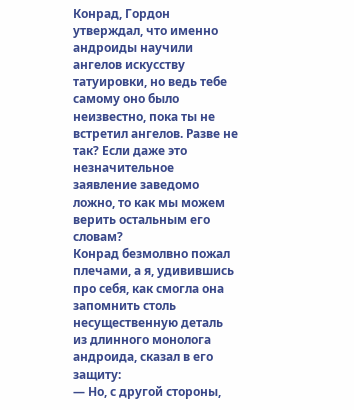Конрад, Гордон утверждал, что именно андроиды научили ангелов искусству татуировки, но ведь тебе самому оно было неизвестно, пока ты не встретил ангелов. Разве не так? Если даже это незначительное заявление заведомо ложно, то как мы можем верить остальным его словам?
Конрад безмолвно пожал плечами, а я, удивившись про себя, как смогла она запомнить столь несущественную деталь из длинного монолога андроида, сказал в его защиту:
— Но, с другой стороны,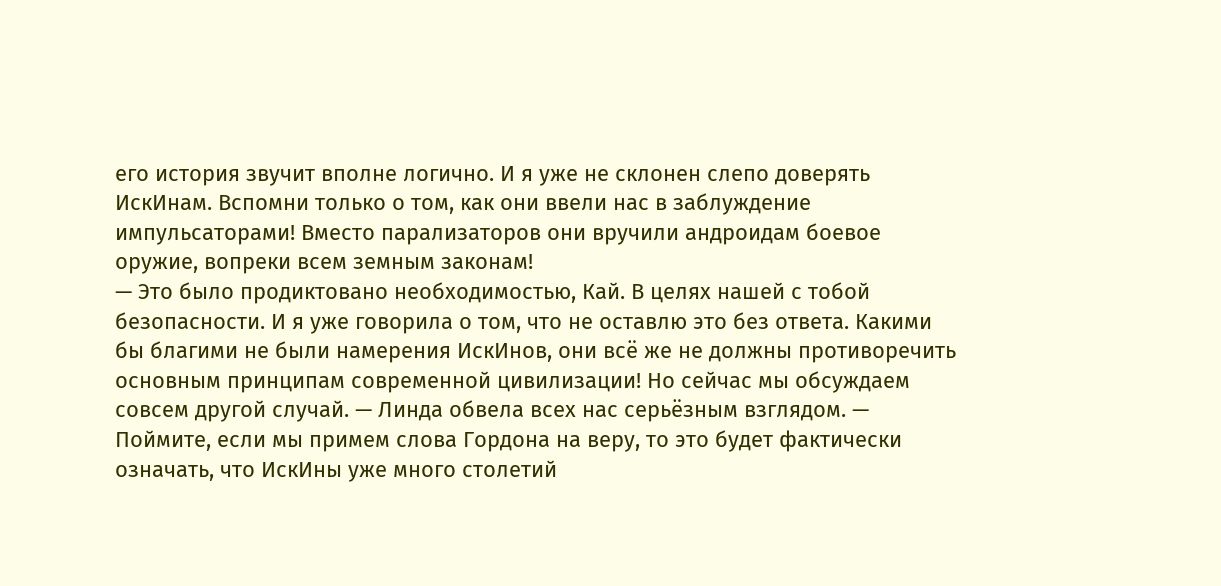его история звучит вполне логично. И я уже не склонен слепо доверять ИскИнам. Вспомни только о том, как они ввели нас в заблуждение импульсаторами! Вместо парализаторов они вручили андроидам боевое оружие, вопреки всем земным законам!
— Это было продиктовано необходимостью, Кай. В целях нашей с тобой безопасности. И я уже говорила о том, что не оставлю это без ответа. Какими бы благими не были намерения ИскИнов, они всё же не должны противоречить основным принципам современной цивилизации! Но сейчас мы обсуждаем совсем другой случай. — Линда обвела всех нас серьёзным взглядом. — Поймите, если мы примем слова Гордона на веру, то это будет фактически означать, что ИскИны уже много столетий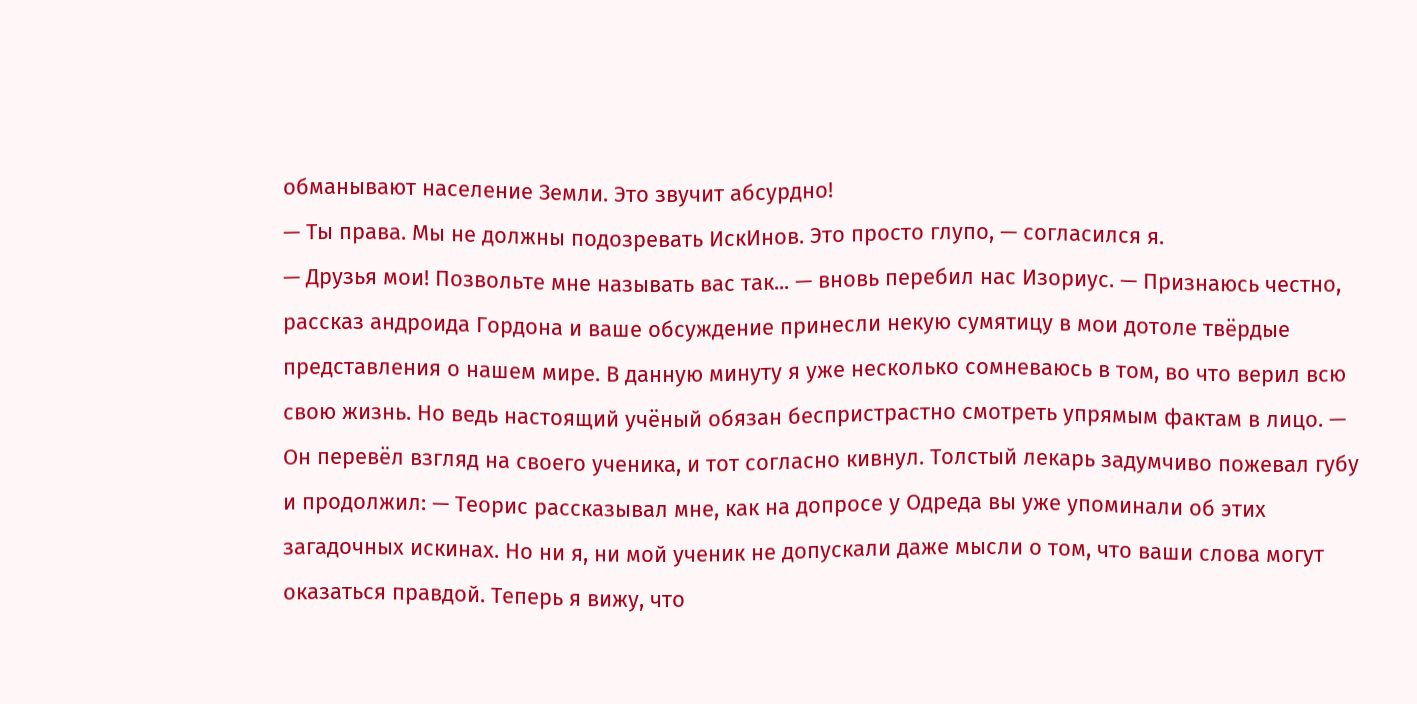обманывают население Земли. Это звучит абсурдно!
— Ты права. Мы не должны подозревать ИскИнов. Это просто глупо, — согласился я.
— Друзья мои! Позвольте мне называть вас так... — вновь перебил нас Изориус. — Признаюсь честно, рассказ андроида Гордона и ваше обсуждение принесли некую сумятицу в мои дотоле твёрдые представления о нашем мире. В данную минуту я уже несколько сомневаюсь в том, во что верил всю свою жизнь. Но ведь настоящий учёный обязан беспристрастно смотреть упрямым фактам в лицо. — Он перевёл взгляд на своего ученика, и тот согласно кивнул. Толстый лекарь задумчиво пожевал губу и продолжил: — Теорис рассказывал мне, как на допросе у Одреда вы уже упоминали об этих загадочных искинах. Но ни я, ни мой ученик не допускали даже мысли о том, что ваши слова могут оказаться правдой. Теперь я вижу, что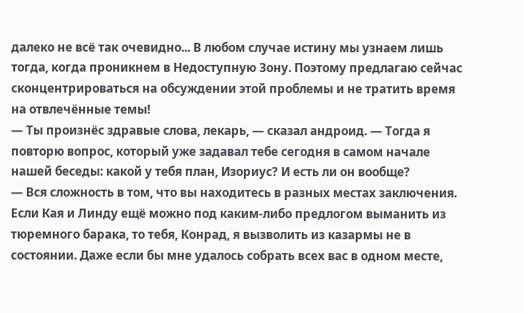далеко не всё так очевидно... В любом случае истину мы узнаем лишь тогда, когда проникнем в Недоступную Зону. Поэтому предлагаю сейчас сконцентрироваться на обсуждении этой проблемы и не тратить время на отвлечённые темы!
— Ты произнёс здравые слова, лекарь, — сказал андроид. — Тогда я повторю вопрос, который уже задавал тебе сегодня в самом начале нашей беседы: какой у тебя план, Изориус? И есть ли он вообще?
— Вся сложность в том, что вы находитесь в разных местах заключения. Если Кая и Линду ещё можно под каким-либо предлогом выманить из тюремного барака, то тебя, Конрад, я вызволить из казармы не в состоянии. Даже если бы мне удалось собрать всех вас в одном месте,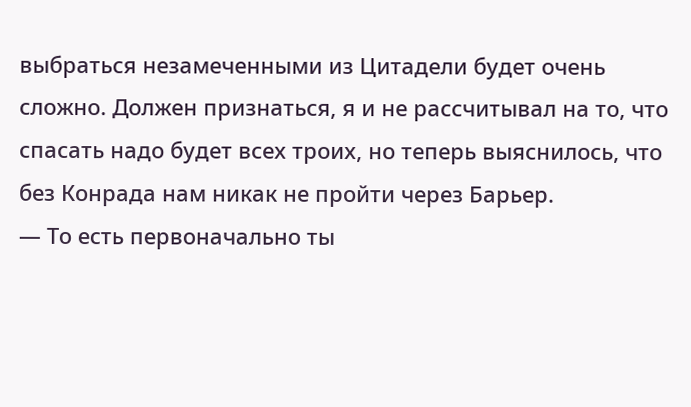выбраться незамеченными из Цитадели будет очень сложно. Должен признаться, я и не рассчитывал на то, что спасать надо будет всех троих, но теперь выяснилось, что без Конрада нам никак не пройти через Барьер.
— То есть первоначально ты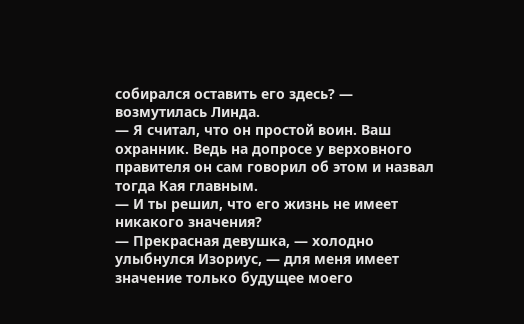собирался оставить его здесь? — возмутилась Линда.
— Я считал, что он простой воин. Ваш охранник. Ведь на допросе у верховного правителя он сам говорил об этом и назвал тогда Кая главным.
— И ты решил, что его жизнь не имеет никакого значения?
— Прекрасная девушка, — холодно улыбнулся Изориус, — для меня имеет значение только будущее моего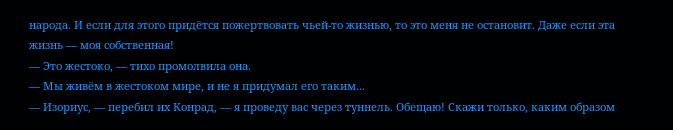народа. И если для этого придётся пожертвовать чьей-то жизнью, то это меня не остановит. Даже если эта жизнь — моя собственная!
— Это жестоко, — тихо промолвила она.
— Мы живём в жестоком мире, и не я придумал его таким...
— Изориус, — перебил их Конрад, — я проведу вас через туннель. Обещаю! Скажи только, каким образом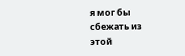я мог бы сбежать из этой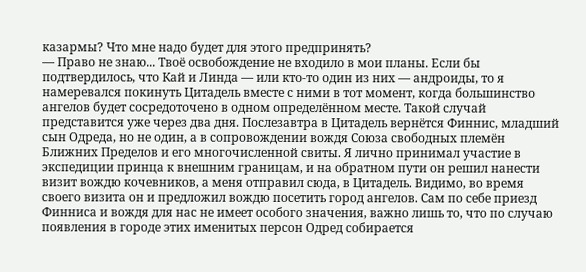казармы? Что мне надо будет для этого предпринять?
— Право не знаю... Твоё освобождение не входило в мои планы. Если бы подтвердилось, что Кай и Линда — или кто-то один из них — андроиды, то я намеревался покинуть Цитадель вместе с ними в тот момент, когда большинство ангелов будет сосредоточено в одном определённом месте. Такой случай представится уже через два дня. Послезавтра в Цитадель вернётся Финнис, младший сын Одреда, но не один, а в сопровождении вождя Союза свободных племён Ближних Пределов и его многочисленной свиты. Я лично принимал участие в экспедиции принца к внешним границам, и на обратном пути он решил нанести визит вождю кочевников, а меня отправил сюда, в Цитадель. Видимо, во время своего визита он и предложил вождю посетить город ангелов. Сам по себе приезд Финниса и вождя для нас не имеет особого значения, важно лишь то, что по случаю появления в городе этих именитых персон Одред собирается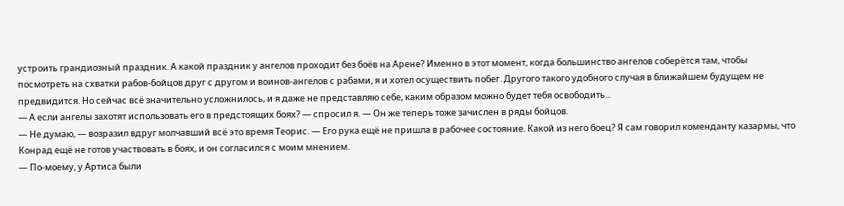устроить грандиозный праздник. А какой праздник у ангелов проходит без боёв на Арене? Именно в этот момент, когда большинство ангелов соберётся там, чтобы посмотреть на схватки рабов-бойцов друг с другом и воинов-ангелов с рабами, я и хотел осуществить побег. Другого такого удобного случая в ближайшем будущем не предвидится. Но сейчас всё значительно усложнилось, и я даже не представляю себе, каким образом можно будет тебя освободить...
— А если ангелы захотят использовать его в предстоящих боях? — спросил я. — Он же теперь тоже зачислен в ряды бойцов.
— Не думаю, — возразил вдруг молчавший всё это время Теорис. — Его рука ещё не пришла в рабочее состояние. Какой из него боец? Я сам говорил коменданту казармы, что Конрад ещё не готов участвовать в боях, и он согласился с моим мнением.
— По-моему, у Артиса были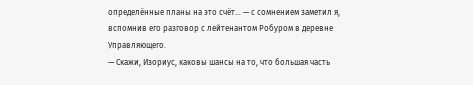определённые планы на это счёт... — с сомнением заметил я, вспомнив его разговор с лейтенантом Робуром в деревне Управляющего.
— Скажи, Изориус, каковы шансы на то, что большая часть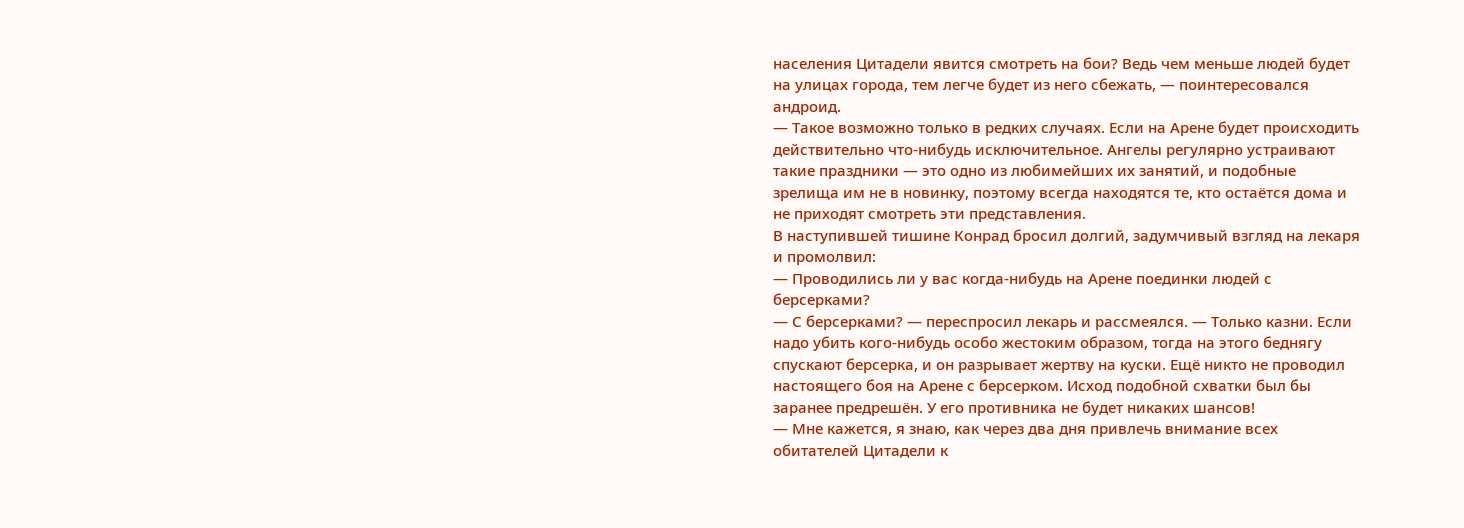населения Цитадели явится смотреть на бои? Ведь чем меньше людей будет на улицах города, тем легче будет из него сбежать, — поинтересовался андроид.
— Такое возможно только в редких случаях. Если на Арене будет происходить действительно что-нибудь исключительное. Ангелы регулярно устраивают такие праздники — это одно из любимейших их занятий, и подобные зрелища им не в новинку, поэтому всегда находятся те, кто остаётся дома и не приходят смотреть эти представления.
В наступившей тишине Конрад бросил долгий, задумчивый взгляд на лекаря и промолвил:
— Проводились ли у вас когда-нибудь на Арене поединки людей с берсерками?
— С берсерками? — переспросил лекарь и рассмеялся. — Только казни. Если надо убить кого-нибудь особо жестоким образом, тогда на этого беднягу спускают берсерка, и он разрывает жертву на куски. Ещё никто не проводил настоящего боя на Арене с берсерком. Исход подобной схватки был бы заранее предрешён. У его противника не будет никаких шансов!
— Мне кажется, я знаю, как через два дня привлечь внимание всех обитателей Цитадели к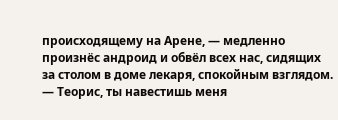происходящему на Арене, — медленно произнёс андроид и обвёл всех нас, сидящих за столом в доме лекаря, спокойным взглядом. — Теорис, ты навестишь меня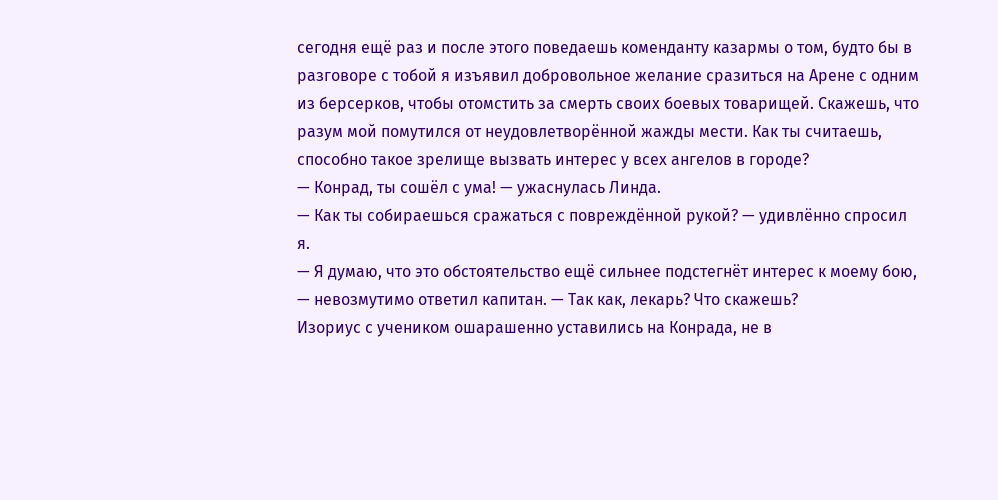сегодня ещё раз и после этого поведаешь коменданту казармы о том, будто бы в разговоре с тобой я изъявил добровольное желание сразиться на Арене с одним из берсерков, чтобы отомстить за смерть своих боевых товарищей. Скажешь, что разум мой помутился от неудовлетворённой жажды мести. Как ты считаешь, способно такое зрелище вызвать интерес у всех ангелов в городе?
— Конрад, ты сошёл с ума! — ужаснулась Линда.
— Как ты собираешься сражаться с повреждённой рукой? — удивлённо спросил я.
— Я думаю, что это обстоятельство ещё сильнее подстегнёт интерес к моему бою, — невозмутимо ответил капитан. — Так как, лекарь? Что скажешь?
Изориус с учеником ошарашенно уставились на Конрада, не в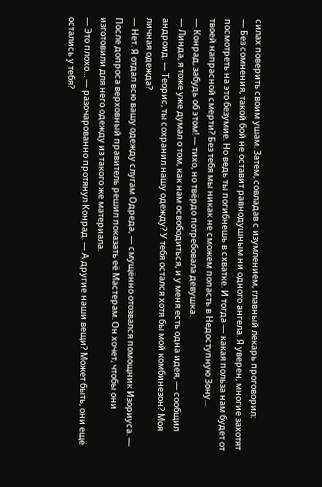силах поверить своим ушам. Затем, совладав с изумлением, главный лекарь проговорил:
— Без сомнения, такой бой не оставит равнодушным ни одного ангела. Я уверен, многие захотят посмотреть на это безумие. Но ведь ты погибнешь в схватке. И тогда — какая польза нам будет от твоей напрасной смерти? Без тебя мы никак не сможем попасть в Недоступную Зону...
— Конрад, забудь об этом! — тихо, но твёрдо потребовала девушка.
— Линда, я тоже уже думал о том, как нам освободиться, и у меня есть одна идея, — сообщил андроид. — Теорис, ты сохранил нашу одежду? У тебя остался хотя бы мой комбинезон? Моя личная одежда?
— Нет. Я отдал всю вашу одежду слугам Одреда, — смущённо отозвался помощник Изориуса. — После допроса верховный правитель решил показать её Мастерам. Он хочет, чтобы они изготовили для него одежду из такого же материала.
— Это плохо... — разочарованно протянул Конрад. — А другие наши вещи? Может быть, они ещё остались у тебя?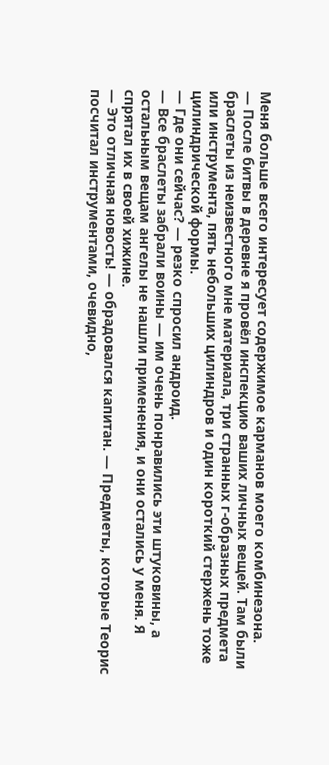Меня больше всего интересует содержимое карманов моего комбинезона.
— После битвы в деревне я провёл инспекцию ваших личных вещей. Там были браслеты из неизвестного мне материала, три странных г-образных предмета или инструмента, пять небольших цилиндров и один короткий стержень тоже цилиндрической формы.
— Где они сейчас? — резко спросил андроид.
— Все браслеты забрали воины — им очень понравились эти штуковины, а остальным вещам ангелы не нашли применения, и они остались у меня. Я спрятал их в своей хижине.
— Это отличная новость! — обрадовался капитан. — Предметы, которые Теорис посчитал инструментами, очевидно,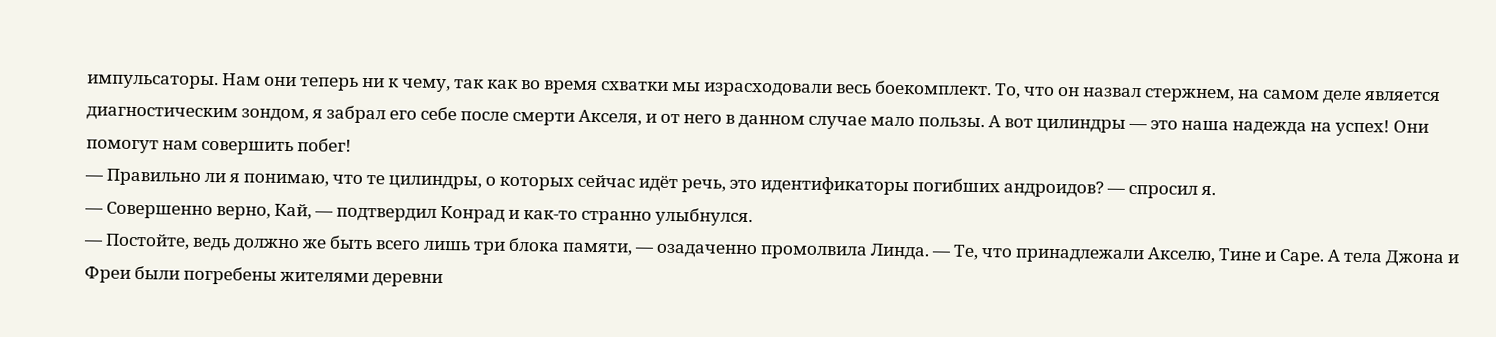импульсаторы. Нам они теперь ни к чему, так как во время схватки мы израсходовали весь боекомплект. То, что он назвал стержнем, на самом деле является диагностическим зондом, я забрал его себе после смерти Акселя, и от него в данном случае мало пользы. А вот цилиндры — это наша надежда на успех! Они помогут нам совершить побег!
— Правильно ли я понимаю, что те цилиндры, о которых сейчас идёт речь, это идентификаторы погибших андроидов? — спросил я.
— Совершенно верно, Кай, — подтвердил Конрад и как-то странно улыбнулся.
— Постойте, ведь должно же быть всего лишь три блока памяти, — озадаченно промолвила Линда. — Те, что принадлежали Акселю, Тине и Саре. А тела Джона и Фреи были погребены жителями деревни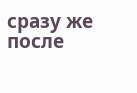сразу же после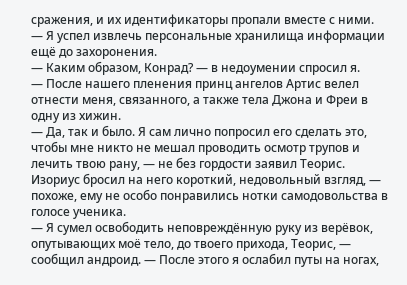сражения, и их идентификаторы пропали вместе с ними.
— Я успел извлечь персональные хранилища информации ещё до захоронения.
— Каким образом, Конрад? — в недоумении спросил я.
— После нашего пленения принц ангелов Артис велел отнести меня, связанного, а также тела Джона и Фреи в одну из хижин.
— Да, так и было. Я сам лично попросил его сделать это, чтобы мне никто не мешал проводить осмотр трупов и лечить твою рану, — не без гордости заявил Теорис.
Изориус бросил на него короткий, недовольный взгляд, — похоже, ему не особо понравились нотки самодовольства в голосе ученика.
— Я сумел освободить неповреждённую руку из верёвок, опутывающих моё тело, до твоего прихода, Теорис, — сообщил андроид. — После этого я ослабил путы на ногах,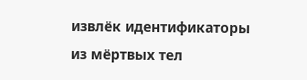извлёк идентификаторы из мёртвых тел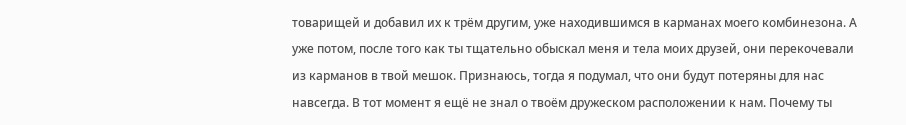товарищей и добавил их к трём другим, уже находившимся в карманах моего комбинезона. А уже потом, после того как ты тщательно обыскал меня и тела моих друзей, они перекочевали из карманов в твой мешок. Признаюсь, тогда я подумал, что они будут потеряны для нас навсегда. В тот момент я ещё не знал о твоём дружеском расположении к нам. Почему ты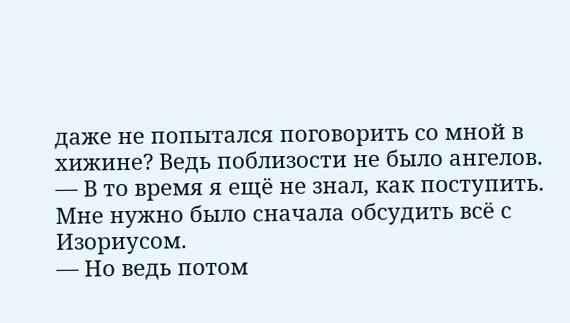даже не попытался поговорить со мной в хижине? Ведь поблизости не было ангелов.
— В то время я ещё не знал, как поступить. Мне нужно было сначала обсудить всё с Изориусом.
— Но ведь потом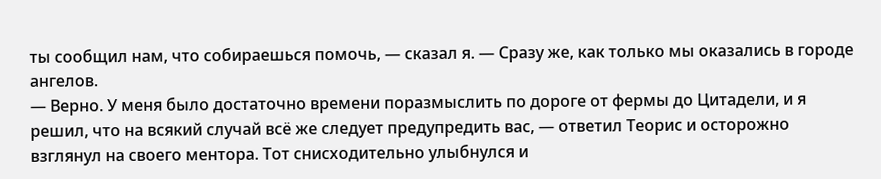ты сообщил нам, что собираешься помочь, — сказал я. — Сразу же, как только мы оказались в городе ангелов.
— Верно. У меня было достаточно времени поразмыслить по дороге от фермы до Цитадели, и я решил, что на всякий случай всё же следует предупредить вас, — ответил Теорис и осторожно взглянул на своего ментора. Тот снисходительно улыбнулся и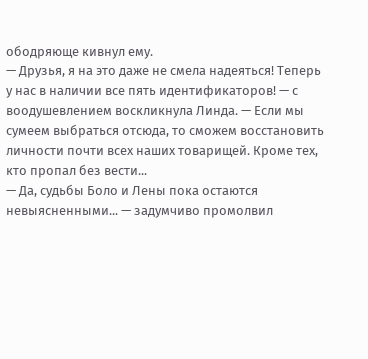ободряюще кивнул ему.
— Друзья, я на это даже не смела надеяться! Теперь у нас в наличии все пять идентификаторов! — с воодушевлением воскликнула Линда. — Если мы сумеем выбраться отсюда, то сможем восстановить личности почти всех наших товарищей. Кроме тех, кто пропал без вести...
— Да, судьбы Боло и Лены пока остаются невыясненными... — задумчиво промолвил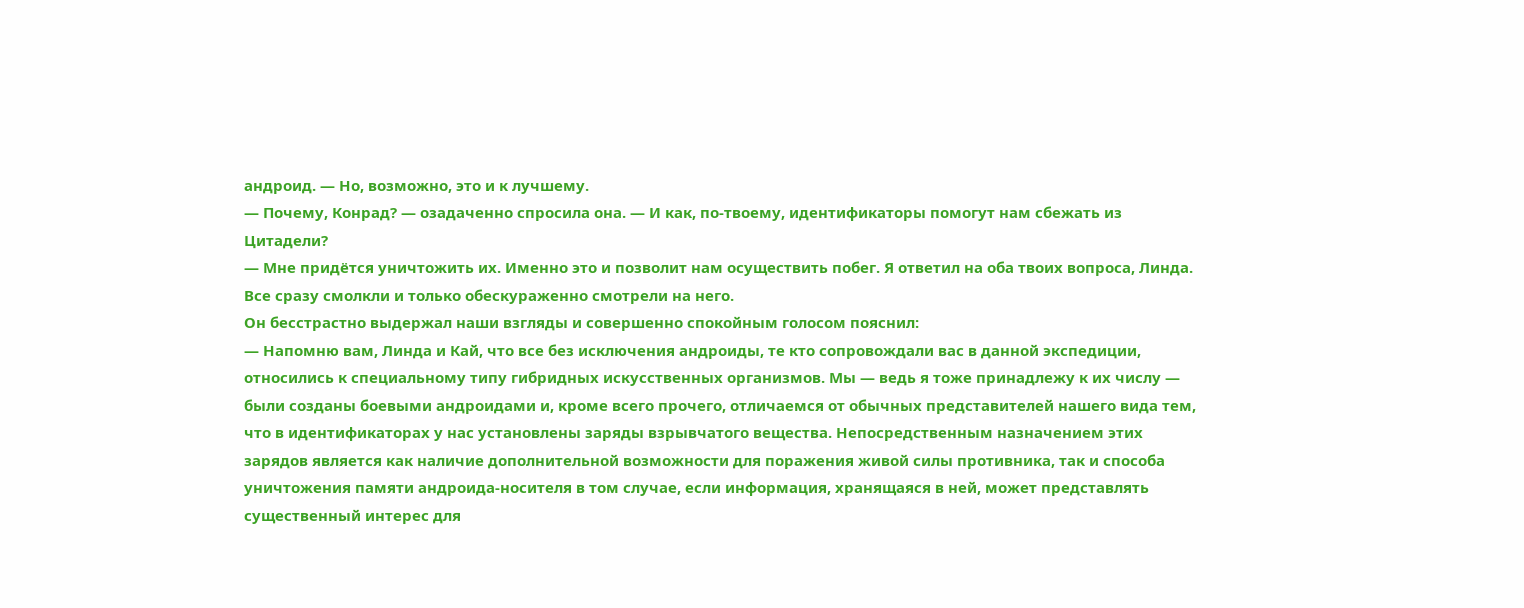андроид. — Но, возможно, это и к лучшему.
— Почему, Конрад? — озадаченно спросила она. — И как, по-твоему, идентификаторы помогут нам сбежать из Цитадели?
— Мне придётся уничтожить их. Именно это и позволит нам осуществить побег. Я ответил на оба твоих вопроса, Линда.
Все сразу смолкли и только обескураженно смотрели на него.
Он бесстрастно выдержал наши взгляды и совершенно спокойным голосом пояснил:
— Напомню вам, Линда и Кай, что все без исключения андроиды, те кто сопровождали вас в данной экспедиции, относились к специальному типу гибридных искусственных организмов. Мы — ведь я тоже принадлежу к их числу — были созданы боевыми андроидами и, кроме всего прочего, отличаемся от обычных представителей нашего вида тем, что в идентификаторах у нас установлены заряды взрывчатого вещества. Непосредственным назначением этих зарядов является как наличие дополнительной возможности для поражения живой силы противника, так и способа уничтожения памяти андроида-носителя в том случае, если информация, хранящаяся в ней, может представлять существенный интерес для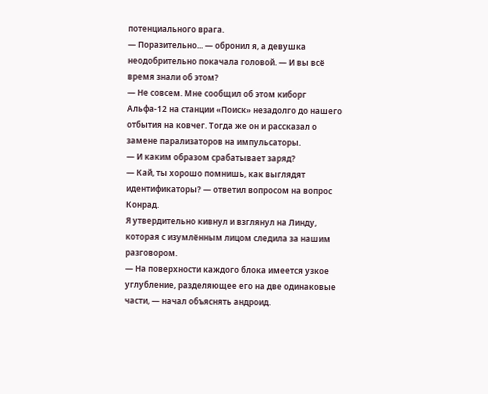потенциального врага.
— Поразительно... — обронил я, а девушка неодобрительно покачала головой. — И вы всё время знали об этом?
— Не совсем. Мне сообщил об этом киборг Альфа-12 на станции «Поиск» незадолго до нашего отбытия на ковчег. Тогда же он и рассказал о замене парализаторов на импульсаторы.
— И каким образом срабатывает заряд?
— Кай, ты хорошо помнишь, как выглядят идентификаторы? — ответил вопросом на вопрос Конрад.
Я утвердительно кивнул и взглянул на Линду, которая с изумлённым лицом следила за нашим разговором.
— На поверхности каждого блока имеется узкое углубление, разделяющее его на две одинаковые части, — начал объяснять андроид.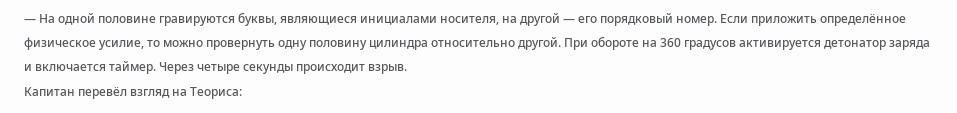— На одной половине гравируются буквы, являющиеся инициалами носителя, на другой — его порядковый номер. Если приложить определённое физическое усилие, то можно провернуть одну половину цилиндра относительно другой. При обороте на 360 градусов активируется детонатор заряда и включается таймер. Через четыре секунды происходит взрыв.
Капитан перевёл взгляд на Теориса: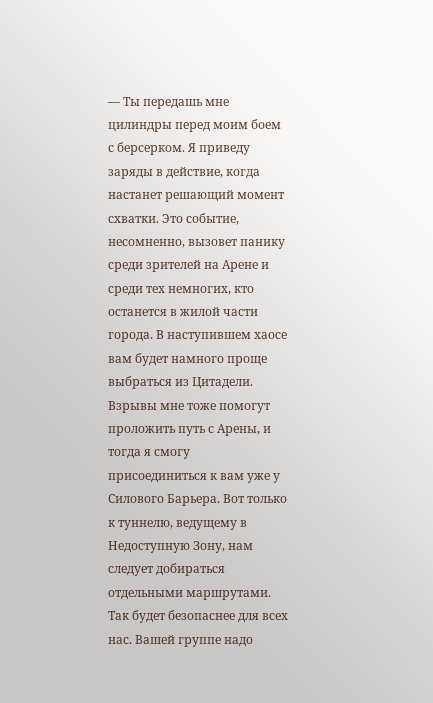— Ты передашь мне цилиндры перед моим боем с берсерком. Я приведу заряды в действие, когда настанет решающий момент схватки. Это событие, несомненно, вызовет панику среди зрителей на Арене и среди тех немногих, кто останется в жилой части города. В наступившем хаосе вам будет намного проще выбраться из Цитадели. Взрывы мне тоже помогут проложить путь с Арены, и тогда я смогу присоединиться к вам уже у Силового Барьера. Вот только к туннелю, ведущему в Недоступную Зону, нам следует добираться отдельными маршрутами. Так будет безопаснее для всех нас. Вашей группе надо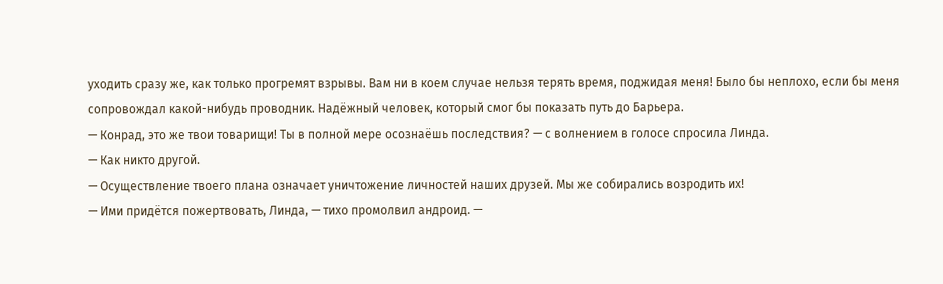уходить сразу же, как только прогремят взрывы. Вам ни в коем случае нельзя терять время, поджидая меня! Было бы неплохо, если бы меня сопровождал какой-нибудь проводник. Надёжный человек, который смог бы показать путь до Барьера.
— Конрад, это же твои товарищи! Ты в полной мере осознаёшь последствия? — с волнением в голосе спросила Линда.
— Как никто другой.
— Осуществление твоего плана означает уничтожение личностей наших друзей. Мы же собирались возродить их!
— Ими придётся пожертвовать, Линда, — тихо промолвил андроид. —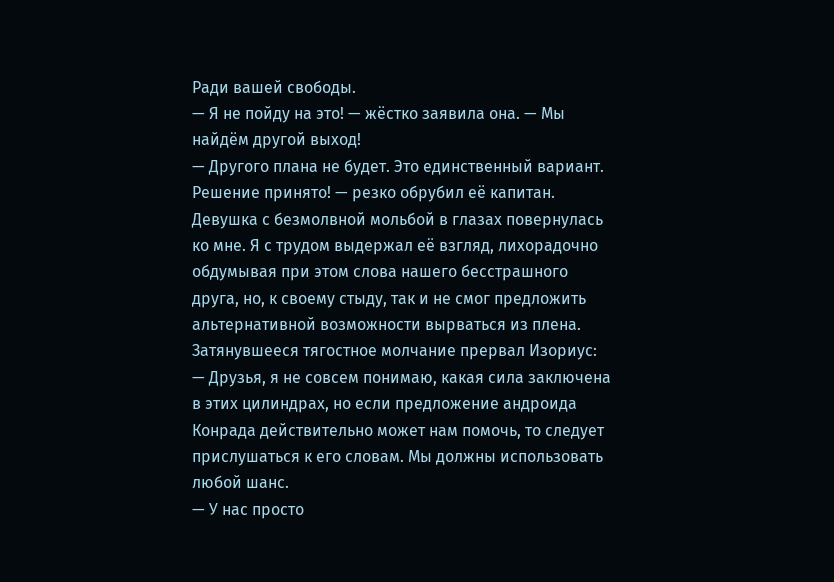Ради вашей свободы.
— Я не пойду на это! — жёстко заявила она. — Мы найдём другой выход!
— Другого плана не будет. Это единственный вариант. Решение принято! — резко обрубил её капитан.
Девушка с безмолвной мольбой в глазах повернулась ко мне. Я с трудом выдержал её взгляд, лихорадочно обдумывая при этом слова нашего бесстрашного друга, но, к своему стыду, так и не смог предложить альтернативной возможности вырваться из плена.
Затянувшееся тягостное молчание прервал Изориус:
— Друзья, я не совсем понимаю, какая сила заключена в этих цилиндрах, но если предложение андроида Конрада действительно может нам помочь, то следует прислушаться к его словам. Мы должны использовать любой шанс.
— У нас просто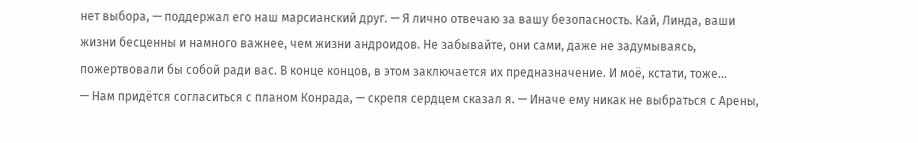нет выбора, — поддержал его наш марсианский друг. — Я лично отвечаю за вашу безопасность. Кай, Линда, ваши жизни бесценны и намного важнее, чем жизни андроидов. Не забывайте, они сами, даже не задумываясь, пожертвовали бы собой ради вас. В конце концов, в этом заключается их предназначение. И моё, кстати, тоже...
— Нам придётся согласиться с планом Конрада, — скрепя сердцем сказал я. — Иначе ему никак не выбраться с Арены,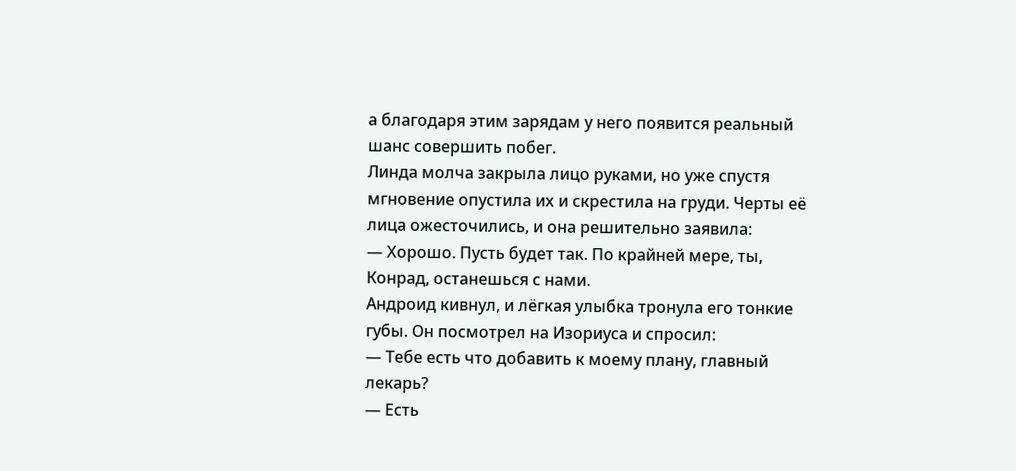а благодаря этим зарядам у него появится реальный шанс совершить побег.
Линда молча закрыла лицо руками, но уже спустя мгновение опустила их и скрестила на груди. Черты её лица ожесточились, и она решительно заявила:
— Хорошо. Пусть будет так. По крайней мере, ты, Конрад, останешься с нами.
Андроид кивнул, и лёгкая улыбка тронула его тонкие губы. Он посмотрел на Изориуса и спросил:
— Тебе есть что добавить к моему плану, главный лекарь?
— Есть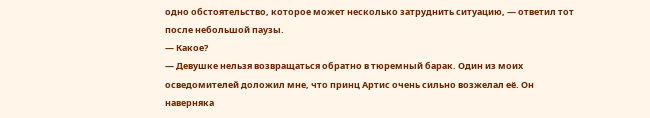одно обстоятельство, которое может несколько затруднить ситуацию, — ответил тот после небольшой паузы.
— Какое?
— Девушке нельзя возвращаться обратно в тюремный барак. Один из моих осведомителей доложил мне, что принц Артис очень сильно возжелал её. Он наверняка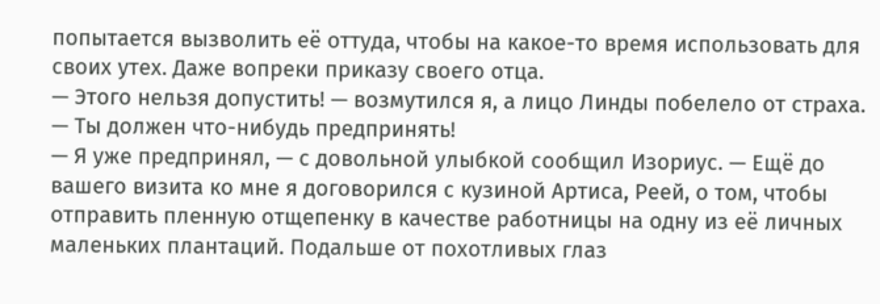попытается вызволить её оттуда, чтобы на какое-то время использовать для своих утех. Даже вопреки приказу своего отца.
— Этого нельзя допустить! — возмутился я, а лицо Линды побелело от страха. — Ты должен что-нибудь предпринять!
— Я уже предпринял, — с довольной улыбкой сообщил Изориус. — Ещё до вашего визита ко мне я договорился с кузиной Артиса, Реей, о том, чтобы отправить пленную отщепенку в качестве работницы на одну из её личных маленьких плантаций. Подальше от похотливых глаз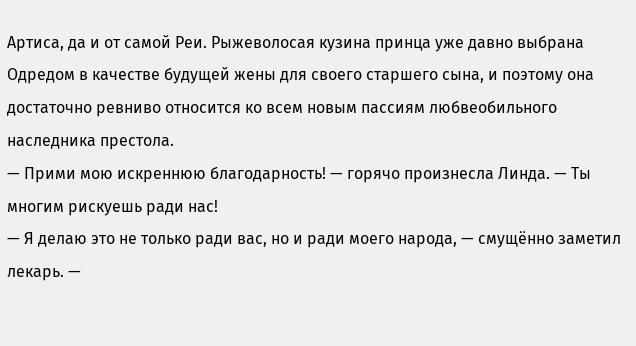Артиса, да и от самой Реи. Рыжеволосая кузина принца уже давно выбрана Одредом в качестве будущей жены для своего старшего сына, и поэтому она достаточно ревниво относится ко всем новым пассиям любвеобильного наследника престола.
— Прими мою искреннюю благодарность! — горячо произнесла Линда. — Ты многим рискуешь ради нас!
— Я делаю это не только ради вас, но и ради моего народа, — смущённо заметил лекарь. —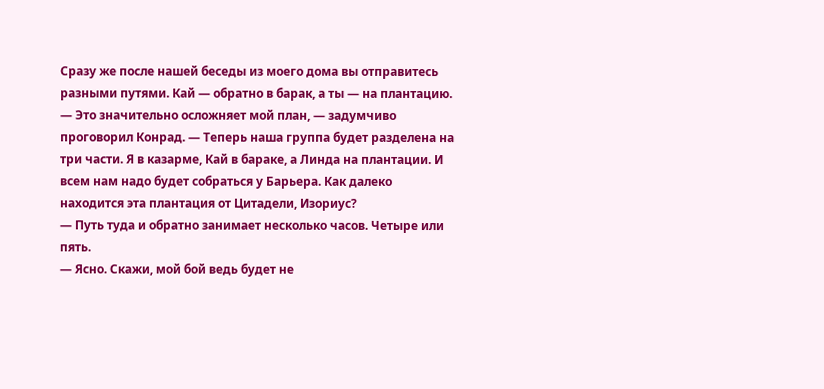Сразу же после нашей беседы из моего дома вы отправитесь разными путями. Кай — обратно в барак, а ты — на плантацию.
— Это значительно осложняет мой план, — задумчиво проговорил Конрад. — Теперь наша группа будет разделена на три части. Я в казарме, Кай в бараке, а Линда на плантации. И всем нам надо будет собраться у Барьера. Как далеко находится эта плантация от Цитадели, Изориус?
— Путь туда и обратно занимает несколько часов. Четыре или пять.
— Ясно. Скажи, мой бой ведь будет не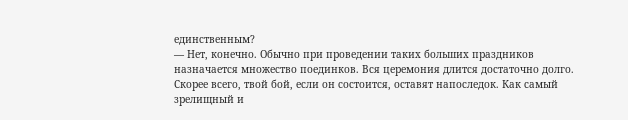единственным?
— Нет, конечно. Обычно при проведении таких больших праздников назначается множество поединков. Вся церемония длится достаточно долго. Скорее всего, твой бой, если он состоится, оставят напоследок. Как самый зрелищный и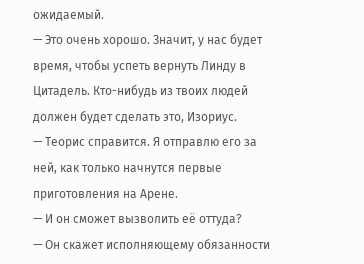ожидаемый.
— Это очень хорошо. Значит, у нас будет время, чтобы успеть вернуть Линду в Цитадель. Кто-нибудь из твоих людей должен будет сделать это, Изориус.
— Теорис справится. Я отправлю его за ней, как только начнутся первые приготовления на Арене.
— И он сможет вызволить её оттуда?
— Он скажет исполняющему обязанности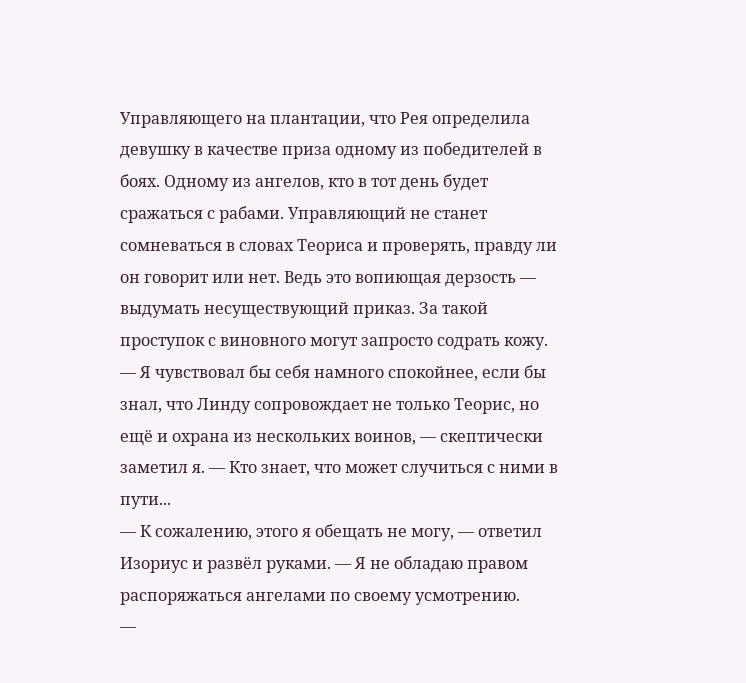Управляющего на плантации, что Рея определила девушку в качестве приза одному из победителей в боях. Одному из ангелов, кто в тот день будет сражаться с рабами. Управляющий не станет сомневаться в словах Теориса и проверять, правду ли он говорит или нет. Ведь это вопиющая дерзость — выдумать несуществующий приказ. За такой проступок с виновного могут запросто содрать кожу.
— Я чувствовал бы себя намного спокойнее, если бы знал, что Линду сопровождает не только Теорис, но ещё и охрана из нескольких воинов, — скептически заметил я. — Кто знает, что может случиться с ними в пути...
— К сожалению, этого я обещать не могу, — ответил Изориус и развёл руками. — Я не обладаю правом распоряжаться ангелами по своему усмотрению.
—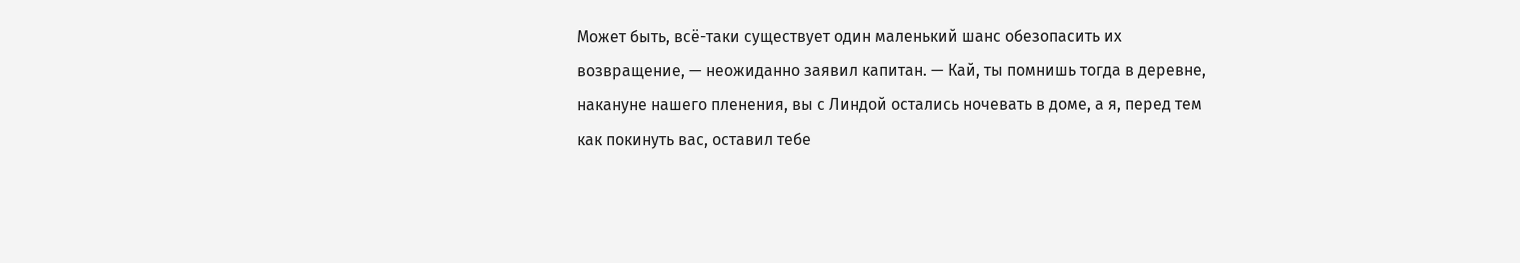Может быть, всё-таки существует один маленький шанс обезопасить их возвращение, — неожиданно заявил капитан. — Кай, ты помнишь тогда в деревне, накануне нашего пленения, вы с Линдой остались ночевать в доме, а я, перед тем как покинуть вас, оставил тебе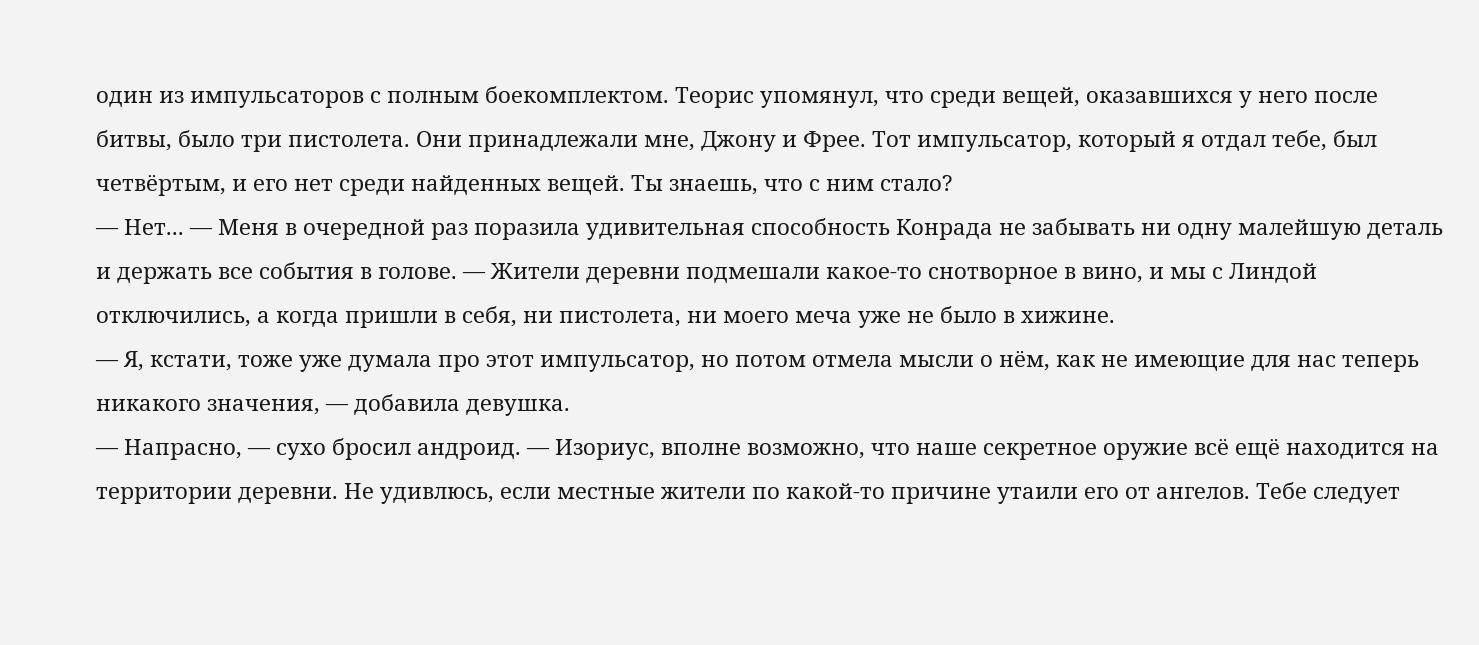один из импульсаторов с полным боекомплектом. Теорис упомянул, что среди вещей, оказавшихся у него после битвы, было три пистолета. Они принадлежали мне, Джону и Фрее. Тот импульсатор, который я отдал тебе, был четвёртым, и его нет среди найденных вещей. Ты знаешь, что с ним стало?
— Нет... — Меня в очередной раз поразила удивительная способность Конрада не забывать ни одну малейшую деталь и держать все события в голове. — Жители деревни подмешали какое-то снотворное в вино, и мы с Линдой отключились, а когда пришли в себя, ни пистолета, ни моего меча уже не было в хижине.
— Я, кстати, тоже уже думала про этот импульсатор, но потом отмела мысли о нём, как не имеющие для нас теперь никакого значения, — добавила девушка.
— Напрасно, — сухо бросил андроид. — Изориус, вполне возможно, что наше секретное оружие всё ещё находится на территории деревни. Не удивлюсь, если местные жители по какой-то причине утаили его от ангелов. Тебе следует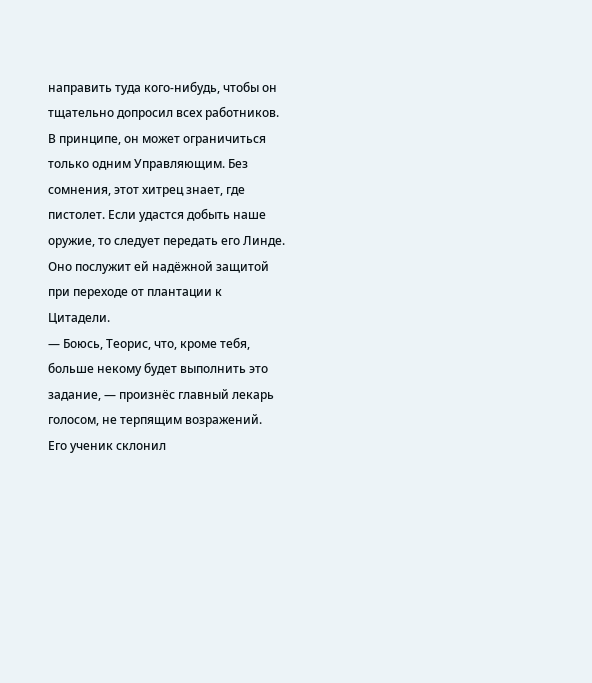направить туда кого-нибудь, чтобы он тщательно допросил всех работников. В принципе, он может ограничиться только одним Управляющим. Без сомнения, этот хитрец знает, где пистолет. Если удастся добыть наше оружие, то следует передать его Линде. Оно послужит ей надёжной защитой при переходе от плантации к Цитадели.
— Боюсь, Теорис, что, кроме тебя, больше некому будет выполнить это задание, — произнёс главный лекарь голосом, не терпящим возражений.
Его ученик склонил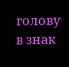голову в знак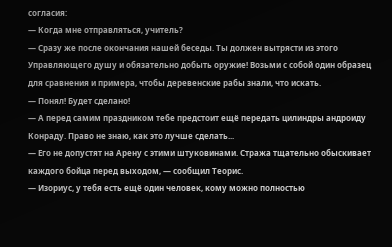согласия:
— Когда мне отправляться, учитель?
— Сразу же после окончания нашей беседы. Ты должен вытрясти из этого Управляющего душу и обязательно добыть оружие! Возьми с собой один образец для сравнения и примера, чтобы деревенские рабы знали, что искать.
— Понял! Будет сделано!
— А перед самим праздником тебе предстоит ещё передать цилиндры андроиду Конраду. Право не знаю, как это лучше сделать...
— Его не допустят на Арену с этими штуковинами. Стража тщательно обыскивает каждого бойца перед выходом, — сообщил Теорис.
— Изориус, у тебя есть ещё один человек, кому можно полностью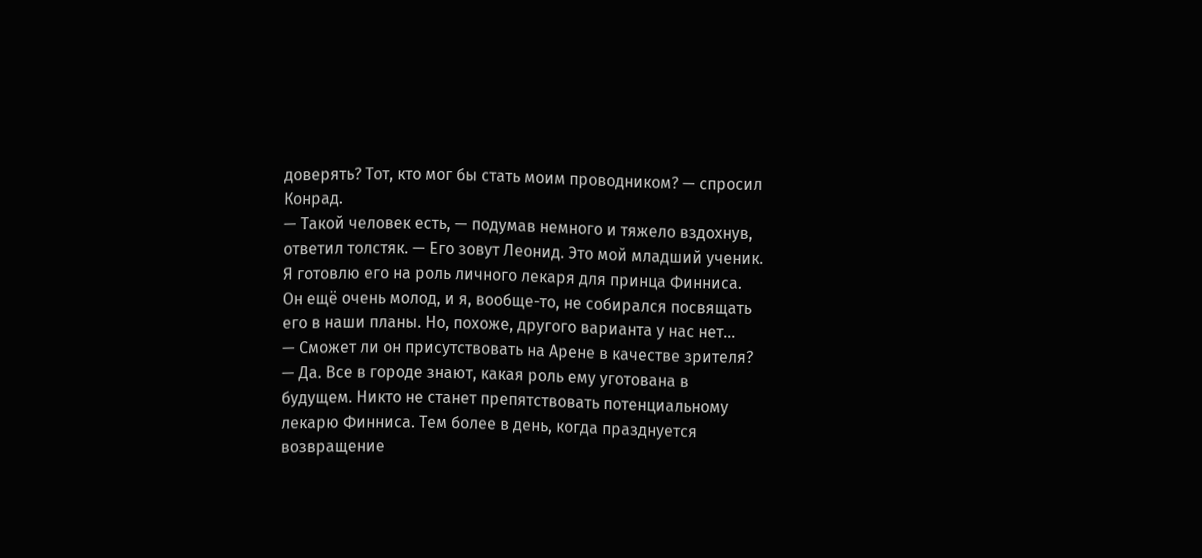доверять? Тот, кто мог бы стать моим проводником? — спросил Конрад.
— Такой человек есть, — подумав немного и тяжело вздохнув, ответил толстяк. — Его зовут Леонид. Это мой младший ученик. Я готовлю его на роль личного лекаря для принца Финниса. Он ещё очень молод, и я, вообще-то, не собирался посвящать его в наши планы. Но, похоже, другого варианта у нас нет...
— Сможет ли он присутствовать на Арене в качестве зрителя?
— Да. Все в городе знают, какая роль ему уготована в будущем. Никто не станет препятствовать потенциальному лекарю Финниса. Тем более в день, когда празднуется возвращение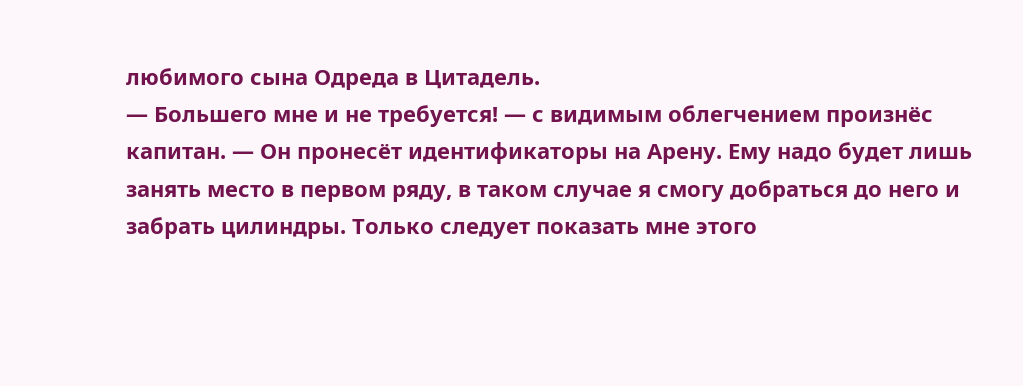любимого сына Одреда в Цитадель.
— Большего мне и не требуется! — с видимым облегчением произнёс капитан. — Он пронесёт идентификаторы на Арену. Ему надо будет лишь занять место в первом ряду, в таком случае я смогу добраться до него и забрать цилиндры. Только следует показать мне этого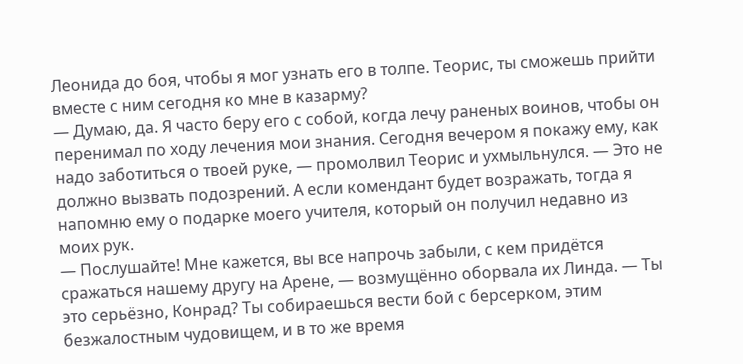Леонида до боя, чтобы я мог узнать его в толпе. Теорис, ты сможешь прийти вместе с ним сегодня ко мне в казарму?
— Думаю, да. Я часто беру его с собой, когда лечу раненых воинов, чтобы он перенимал по ходу лечения мои знания. Сегодня вечером я покажу ему, как надо заботиться о твоей руке, — промолвил Теорис и ухмыльнулся. — Это не должно вызвать подозрений. А если комендант будет возражать, тогда я напомню ему о подарке моего учителя, который он получил недавно из моих рук.
— Послушайте! Мне кажется, вы все напрочь забыли, с кем придётся сражаться нашему другу на Арене, — возмущённо оборвала их Линда. — Ты это серьёзно, Конрад? Ты собираешься вести бой с берсерком, этим безжалостным чудовищем, и в то же время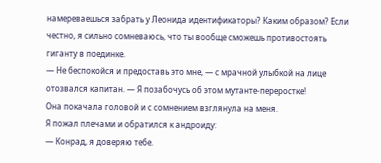намереваешься забрать у Леонида идентификаторы? Каким образом? Если честно, я сильно сомневаюсь, что ты вообще сможешь противостоять гиганту в поединке.
— Не беспокойся и предоставь это мне, — с мрачной улыбкой на лице отозвался капитан. — Я позабочусь об этом мутанте-переростке!
Она покачала головой и с сомнением взглянула на меня.
Я пожал плечами и обратился к андроиду:
— Конрад, я доверяю тебе.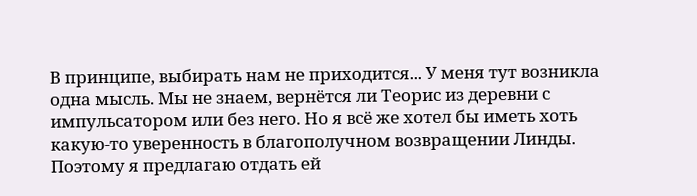В принципе, выбирать нам не приходится... У меня тут возникла одна мысль. Мы не знаем, вернётся ли Теорис из деревни с импульсатором или без него. Но я всё же хотел бы иметь хоть какую-то уверенность в благополучном возвращении Линды. Поэтому я предлагаю отдать ей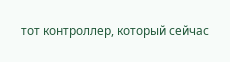тот контроллер, который сейчас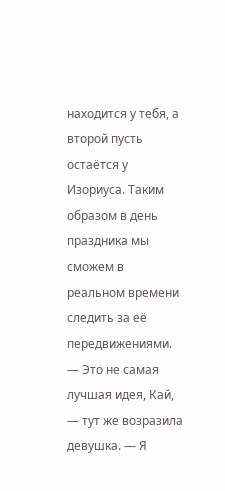находится у тебя, а второй пусть остаётся у Изориуса. Таким образом в день праздника мы сможем в реальном времени следить за её передвижениями.
— Это не самая лучшая идея, Кай, — тут же возразила девушка. — Я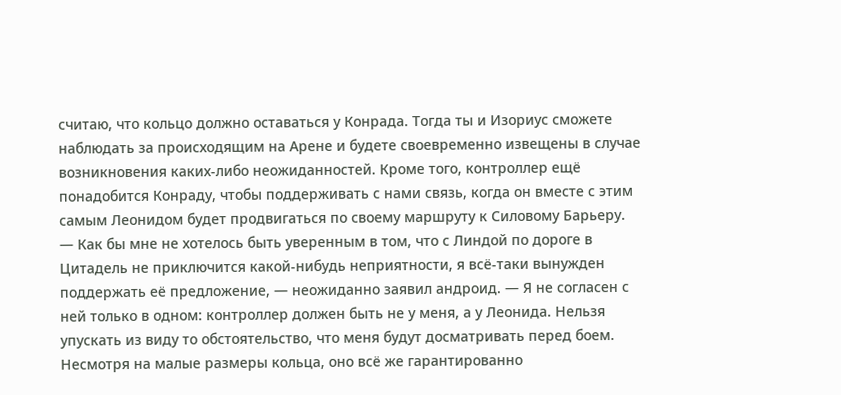считаю, что кольцо должно оставаться у Конрада. Тогда ты и Изориус сможете наблюдать за происходящим на Арене и будете своевременно извещены в случае возникновения каких-либо неожиданностей. Кроме того, контроллер ещё понадобится Конраду, чтобы поддерживать с нами связь, когда он вместе с этим самым Леонидом будет продвигаться по своему маршруту к Силовому Барьеру.
— Как бы мне не хотелось быть уверенным в том, что с Линдой по дороге в Цитадель не приключится какой-нибудь неприятности, я всё-таки вынужден поддержать её предложение, — неожиданно заявил андроид. — Я не согласен с ней только в одном: контроллер должен быть не у меня, а у Леонида. Нельзя упускать из виду то обстоятельство, что меня будут досматривать перед боем. Несмотря на малые размеры кольца, оно всё же гарантированно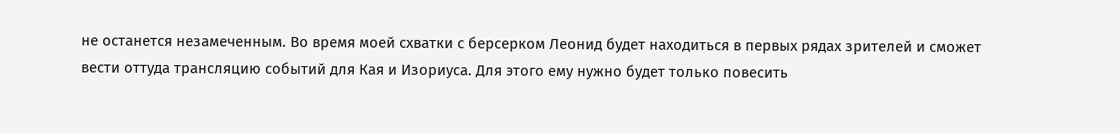не останется незамеченным. Во время моей схватки с берсерком Леонид будет находиться в первых рядах зрителей и сможет вести оттуда трансляцию событий для Кая и Изориуса. Для этого ему нужно будет только повесить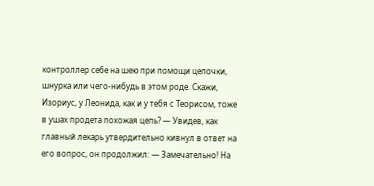контроллер себе на шею при помощи цепочки, шнурка или чего-нибудь в этом роде. Скажи, Изориус, у Леонида, как и у тебя с Теорисом, тоже в ушах продета похожая цепь? — Увидев, как главный лекарь утвердительно кивнул в ответ на его вопрос, он продолжил: — Замечательно! На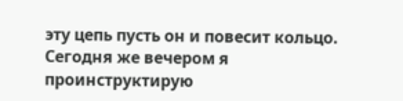эту цепь пусть он и повесит кольцо. Сегодня же вечером я проинструктирую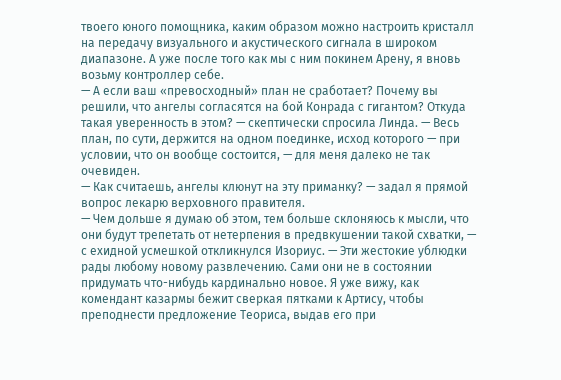твоего юного помощника, каким образом можно настроить кристалл на передачу визуального и акустического сигнала в широком диапазоне. А уже после того как мы с ним покинем Арену, я вновь возьму контроллер себе.
— А если ваш «превосходный» план не сработает? Почему вы решили, что ангелы согласятся на бой Конрада с гигантом? Откуда такая уверенность в этом? — скептически спросила Линда. — Весь план, по сути, держится на одном поединке, исход которого — при условии, что он вообще состоится, — для меня далеко не так очевиден.
— Как считаешь, ангелы клюнут на эту приманку? — задал я прямой вопрос лекарю верховного правителя.
— Чем дольше я думаю об этом, тем больше склоняюсь к мысли, что они будут трепетать от нетерпения в предвкушении такой схватки, — с ехидной усмешкой откликнулся Изориус. — Эти жестокие ублюдки рады любому новому развлечению. Сами они не в состоянии придумать что-нибудь кардинально новое. Я уже вижу, как комендант казармы бежит сверкая пятками к Артису, чтобы преподнести предложение Теориса, выдав его при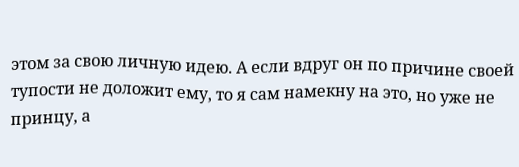этом за свою личную идею. А если вдруг он по причине своей тупости не доложит ему, то я сам намекну на это, но уже не принцу, а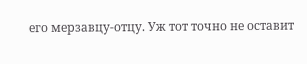его мерзавцу-отцу. Уж тот точно не оставит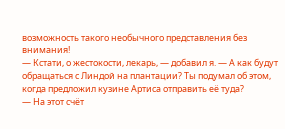возможность такого необычного представления без внимания!
— Кстати, о жестокости, лекарь, — добавил я. — А как будут обращаться с Линдой на плантации? Ты подумал об этом, когда предложил кузине Артиса отправить её туда?
— На этот счёт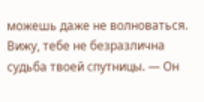можешь даже не волноваться. Вижу, тебе не безразлична судьба твоей спутницы. — Он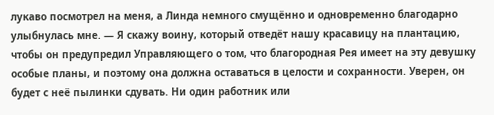лукаво посмотрел на меня, а Линда немного смущённо и одновременно благодарно улыбнулась мне. — Я скажу воину, который отведёт нашу красавицу на плантацию, чтобы он предупредил Управляющего о том, что благородная Рея имеет на эту девушку особые планы, и поэтому она должна оставаться в целости и сохранности. Уверен, он будет с неё пылинки сдувать. Ни один работник или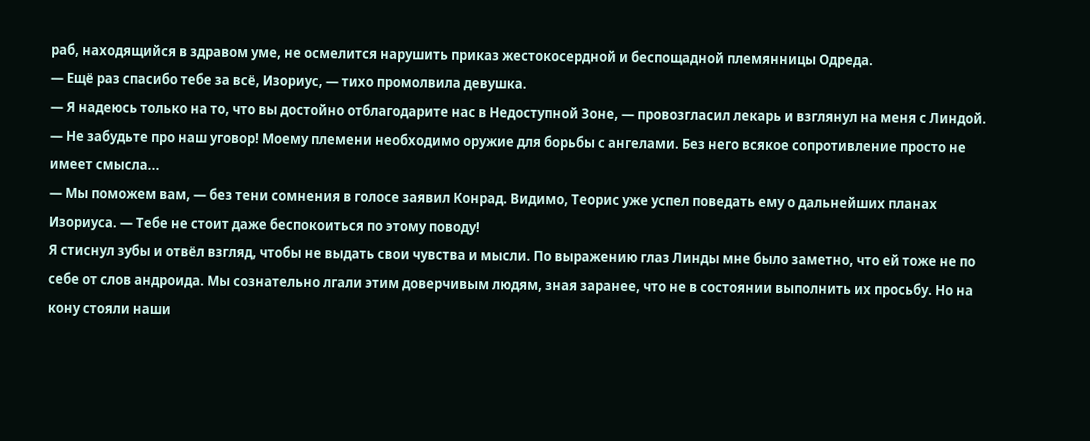раб, находящийся в здравом уме, не осмелится нарушить приказ жестокосердной и беспощадной племянницы Одреда.
— Ещё раз спасибо тебе за всё, Изориус, — тихо промолвила девушка.
— Я надеюсь только на то, что вы достойно отблагодарите нас в Недоступной Зоне, — провозгласил лекарь и взглянул на меня с Линдой. — Не забудьте про наш уговор! Моему племени необходимо оружие для борьбы с ангелами. Без него всякое сопротивление просто не имеет смысла...
— Мы поможем вам, — без тени сомнения в голосе заявил Конрад. Видимо, Теорис уже успел поведать ему о дальнейших планах Изориуса. — Тебе не стоит даже беспокоиться по этому поводу!
Я стиснул зубы и отвёл взгляд, чтобы не выдать свои чувства и мысли. По выражению глаз Линды мне было заметно, что ей тоже не по себе от слов андроида. Мы сознательно лгали этим доверчивым людям, зная заранее, что не в состоянии выполнить их просьбу. Но на кону стояли наши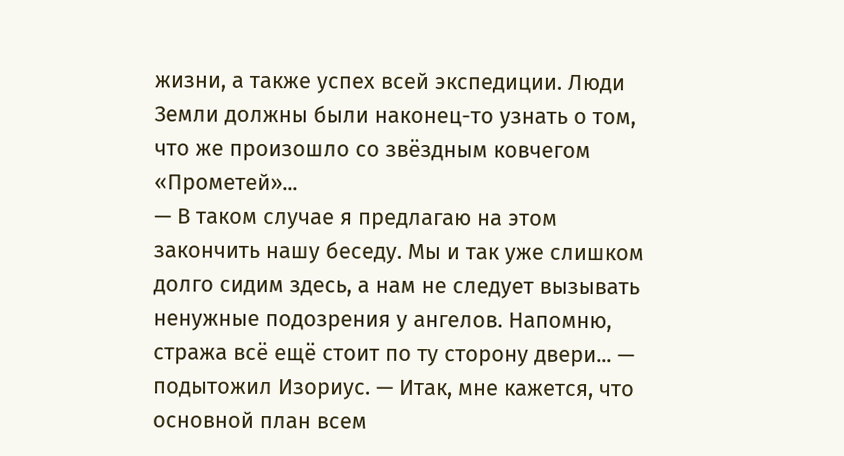жизни, а также успех всей экспедиции. Люди Земли должны были наконец-то узнать о том, что же произошло со звёздным ковчегом «Прометей»...
— В таком случае я предлагаю на этом закончить нашу беседу. Мы и так уже слишком долго сидим здесь, а нам не следует вызывать ненужные подозрения у ангелов. Напомню, стража всё ещё стоит по ту сторону двери... — подытожил Изориус. — Итак, мне кажется, что основной план всем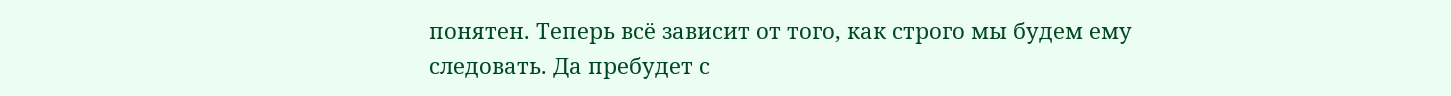понятен. Теперь всё зависит от того, как строго мы будем ему следовать. Да пребудет с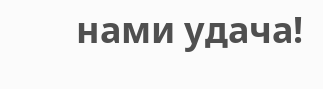нами удача!